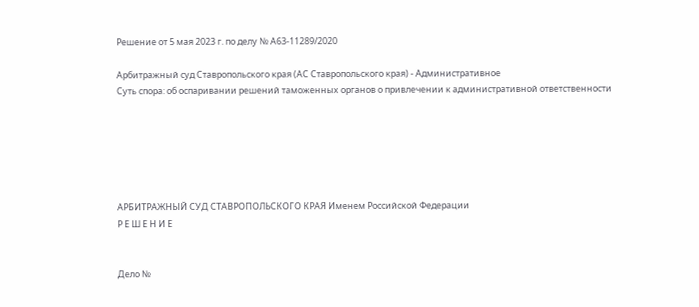Решение от 5 мая 2023 г. по делу № А63-11289/2020

Арбитражный суд Ставропольского края (АС Ставропольского края) - Административное
Суть спора: об оспаривании решений таможенных органов о привлечении к административной ответственности






АРБИТРАЖНЫЙ СУД СТАВРОПОЛЬСКОГО КРАЯ Именем Российской Федерации
Р Е Ш Е Н И Е


Дело №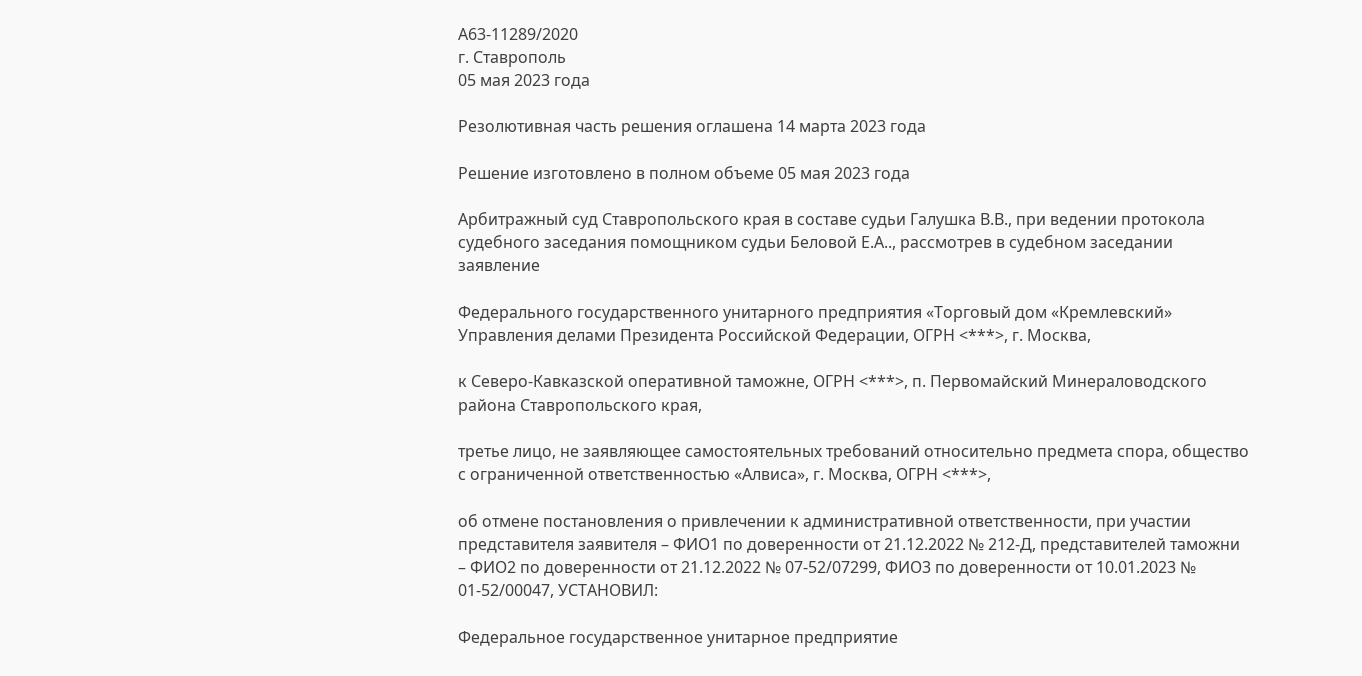А63-11289/2020
г. Ставрополь
05 мая 2023 года

Резолютивная часть решения оглашена 14 марта 2023 года

Решение изготовлено в полном объеме 05 мая 2023 года

Арбитражный суд Ставропольского края в составе судьи Галушка В.В., при ведении протокола судебного заседания помощником судьи Беловой Е.А.., рассмотрев в судебном заседании заявление

Федерального государственного унитарного предприятия «Торговый дом «Кремлевский» Управления делами Президента Российской Федерации, ОГРН <***>, г. Москва,

к Северо-Кавказской оперативной таможне, ОГРН <***>, п. Первомайский Минераловодского района Ставропольского края,

третье лицо, не заявляющее самостоятельных требований относительно предмета спора, общество с ограниченной ответственностью «Алвиса», г. Москва, ОГРН <***>,

об отмене постановления о привлечении к административной ответственности, при участии представителя заявителя – ФИО1 по доверенности от 21.12.2022 № 212-Д, представителей таможни – ФИО2 по доверенности от 21.12.2022 № 07-52/07299, ФИО3 по доверенности от 10.01.2023 № 01-52/00047, УСТАНОВИЛ:

Федеральное государственное унитарное предприятие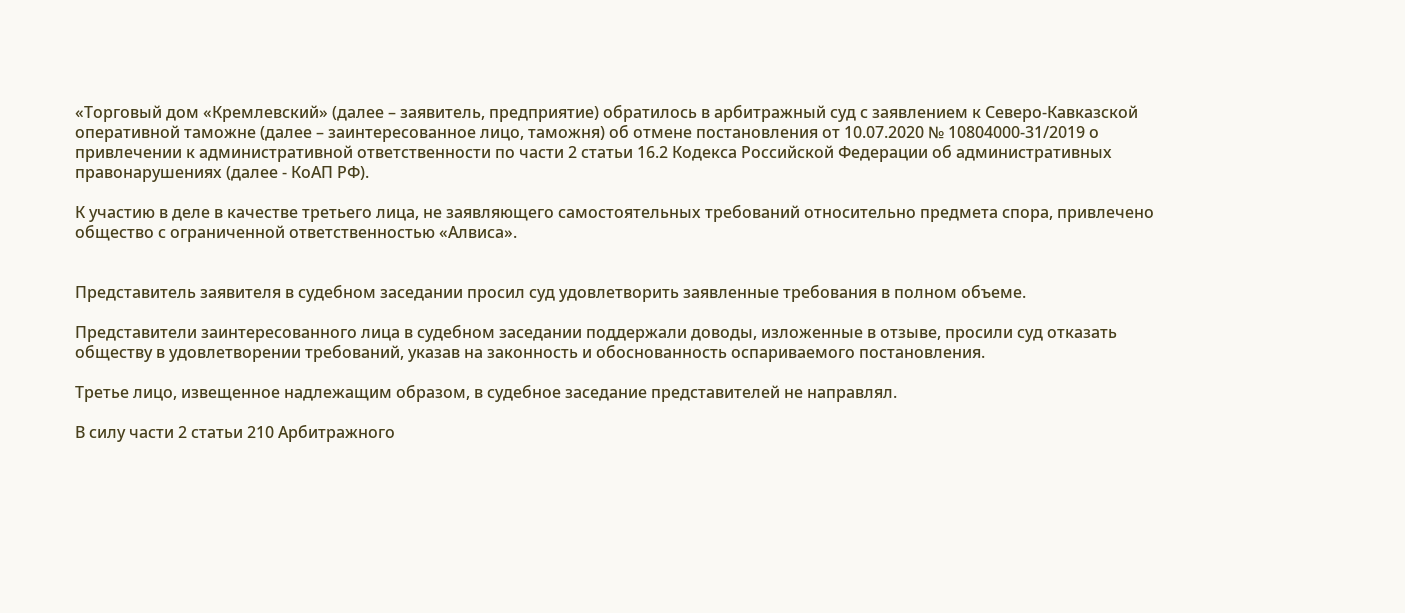«Торговый дом «Кремлевский» (далее – заявитель, предприятие) обратилось в арбитражный суд с заявлением к Северо-Кавказской оперативной таможне (далее – заинтересованное лицо, таможня) об отмене постановления от 10.07.2020 № 10804000-31/2019 о привлечении к административной ответственности по части 2 статьи 16.2 Кодекса Российской Федерации об административных правонарушениях (далее - КоАП РФ).

К участию в деле в качестве третьего лица, не заявляющего самостоятельных требований относительно предмета спора, привлечено общество с ограниченной ответственностью «Алвиса».


Представитель заявителя в судебном заседании просил суд удовлетворить заявленные требования в полном объеме.

Представители заинтересованного лица в судебном заседании поддержали доводы, изложенные в отзыве, просили суд отказать обществу в удовлетворении требований, указав на законность и обоснованность оспариваемого постановления.

Третье лицо, извещенное надлежащим образом, в судебное заседание представителей не направлял.

В силу части 2 статьи 210 Арбитражного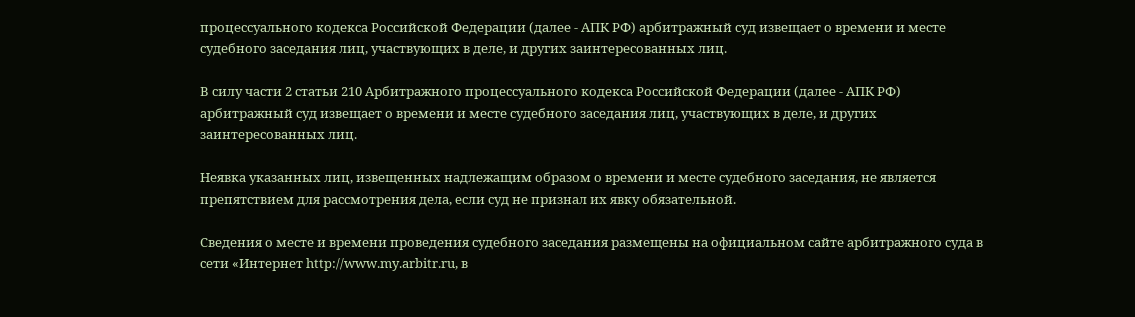процессуального кодекса Российской Федерации (далее - АПК РФ) арбитражный суд извещает о времени и месте судебного заседания лиц, участвующих в деле, и других заинтересованных лиц.

В силу части 2 статьи 210 Арбитражного процессуального кодекса Российской Федерации (далее - АПК РФ) арбитражный суд извещает о времени и месте судебного заседания лиц, участвующих в деле, и других заинтересованных лиц.

Неявка указанных лиц, извещенных надлежащим образом о времени и месте судебного заседания, не является препятствием для рассмотрения дела, если суд не признал их явку обязательной.

Сведения о месте и времени проведения судебного заседания размещены на официальном сайте арбитражного суда в сети «Интернет http://www.my.arbitr.ru, в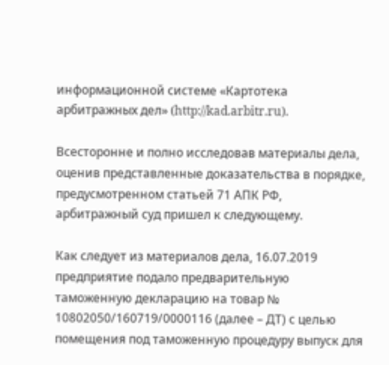информационной системе «Картотека арбитражных дел» (http://kad.arbitr.ru).

Всесторонне и полно исследовав материалы дела, оценив представленные доказательства в порядке, предусмотренном статьей 71 АПК РФ, арбитражный суд пришел к следующему.

Как следует из материалов дела, 16.07.2019 предприятие подало предварительную таможенную декларацию на товар № 10802050/160719/0000116 (далее – ДТ) с целью помещения под таможенную процедуру выпуск для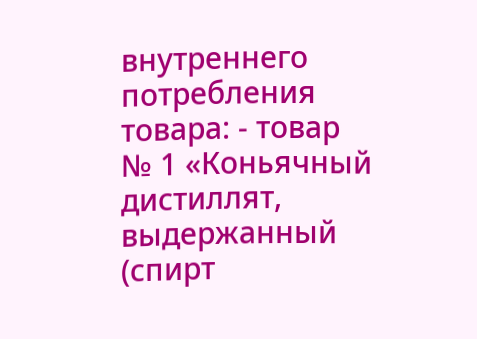внутреннего потребления товара: - товар № 1 «Коньячный дистиллят, выдержанный (спирт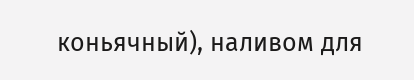коньячный), наливом для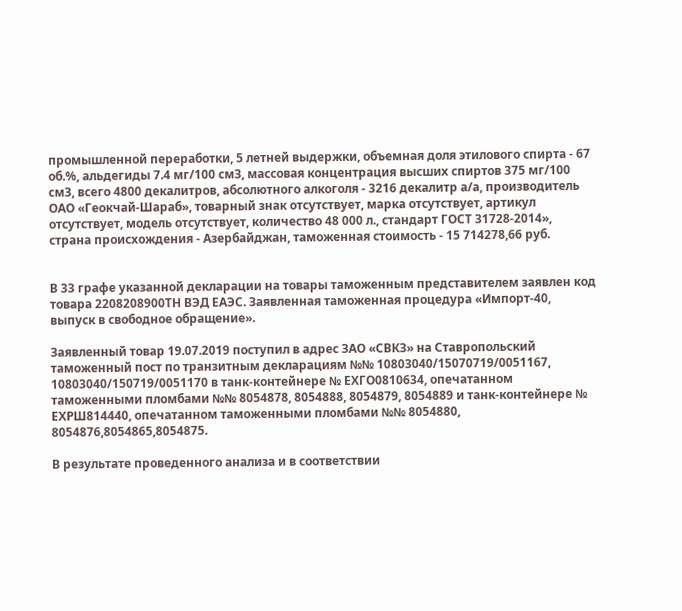промышленной переработки, 5 летней выдержки, объемная доля этилового спирта - 67 об.%, альдегиды 7.4 мг/100 смЗ, массовая концентрация высших спиртов 375 мг/100 смЗ, всего 4800 декалитров, абсолютного алкоголя - 3216 декалитр а/а, производитель ОАО «Геокчай-Шараб», товарный знак отсутствует, марка отсутствует, артикул отсутствует, модель отсутствует, количество 48 000 л., стандарт ГОСТ 31728-2014», страна происхождения - Азербайджан, таможенная стоимость - 15 714278,66 руб.


В 33 графе указанной декларации на товары таможенным представителем заявлен код товара 2208208900ТН ВЭД ЕАЭС. Заявленная таможенная процедура «Импорт-40, выпуск в свободное обращение».

Заявленный товар 19.07.2019 поступил в адрес ЗАО «СВКЗ» на Ставропольский таможенный пост по транзитным декларациям №№ 10803040/15070719/0051167, 10803040/150719/0051170 в танк-контейнере № ЕХГО0810634, опечатанном таможенными пломбами №№ 8054878, 8054888, 8054879, 8054889 и танк-контейнере № ЕХРШ814440, опечатанном таможенными пломбами №№ 8054880, 8054876,8054865,8054875.

В результате проведенного анализа и в соответствии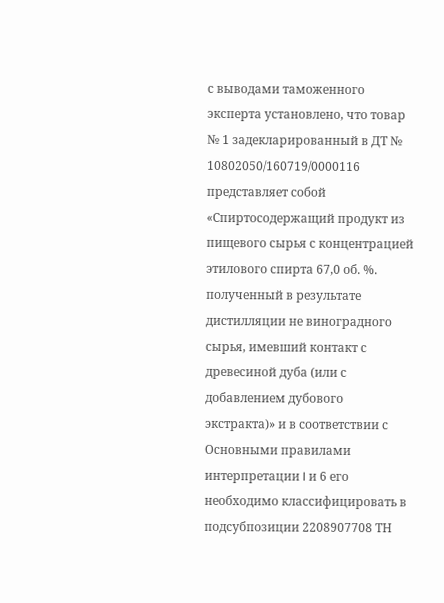с выводами таможенного эксперта установлено, что товар № 1 задекларированный в ДТ № 10802050/160719/0000116 представляет собой «Спиртосодержащий продукт из пищевого сырья с концентрацией этилового спирта 67,0 об. %. полученный в результате дистилляции не виноградного сырья, имевший контакт с древесиной дуба (или с добавлением дубового экстракта)» и в соответствии с Основными правилами интерпретации I и 6 его необходимо классифицировать в подсубпозиции 2208907708 ТН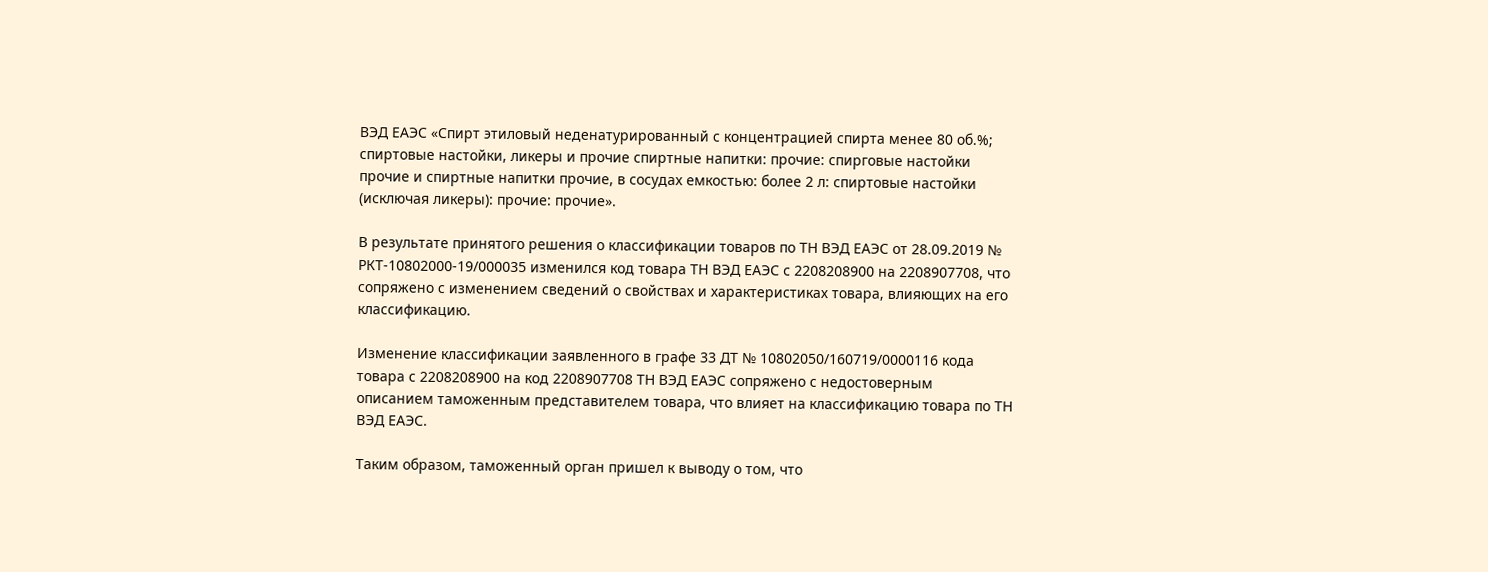ВЭД ЕАЭС «Спирт этиловый неденатурированный с концентрацией спирта менее 80 об.%; спиртовые настойки, ликеры и прочие спиртные напитки: прочие: спирговые настойки прочие и спиртные напитки прочие, в сосудах емкостью: более 2 л: спиртовые настойки (исключая ликеры): прочие: прочие».

В результате принятого решения о классификации товаров по ТН ВЭД ЕАЭС от 28.09.2019 № РКТ-10802000-19/000035 изменился код товара ТН ВЭД ЕАЭС с 2208208900 на 2208907708, что сопряжено с изменением сведений о свойствах и характеристиках товара, влияющих на его классификацию.

Изменение классификации заявленного в графе 33 ДТ № 10802050/160719/0000116 кода товара с 2208208900 на код 2208907708 ТН ВЭД ЕАЭС сопряжено с недостоверным описанием таможенным представителем товара, что влияет на классификацию товара по ТН ВЭД ЕАЭС.

Таким образом, таможенный орган пришел к выводу о том, что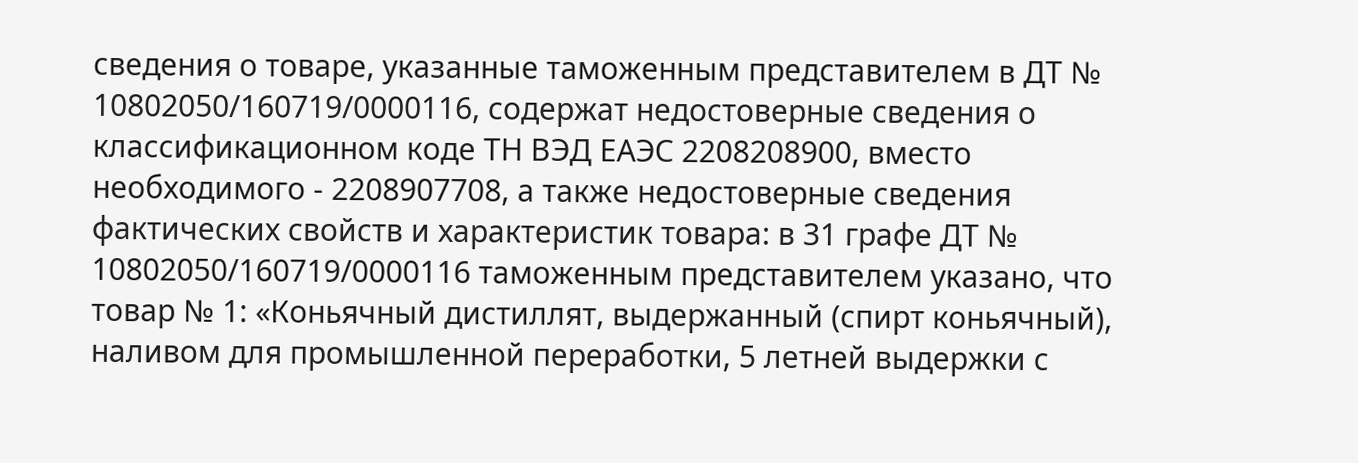сведения о товаре, указанные таможенным представителем в ДТ № 10802050/160719/0000116, содержат недостоверные сведения о классификационном коде ТН ВЭД ЕАЭС 2208208900, вместо необходимого - 2208907708, а также недостоверные сведения фактических свойств и характеристик товара: в 31 графе ДТ № 10802050/160719/0000116 таможенным представителем указано, что товар № 1: «Коньячный дистиллят, выдержанный (спирт коньячный), наливом для промышленной переработки, 5 летней выдержки с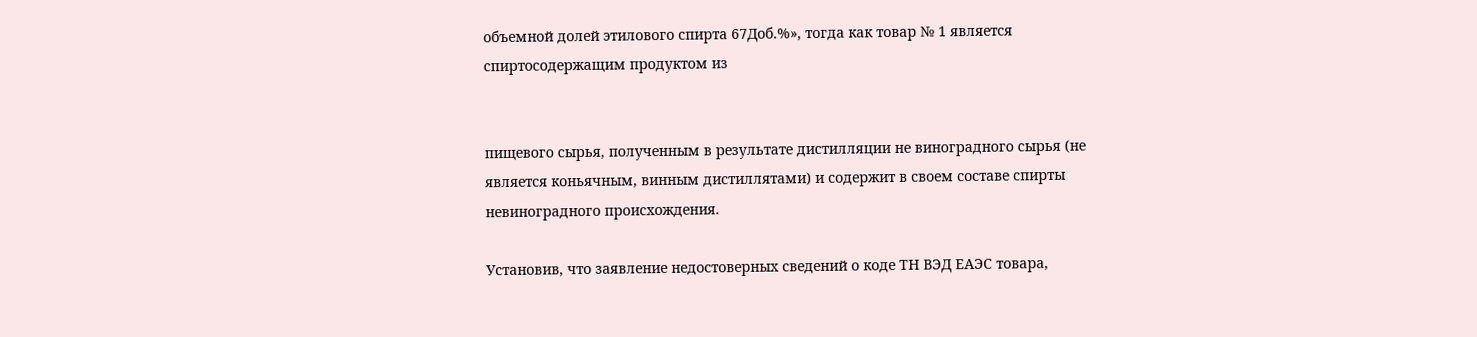объемной долей этилового спирта 67Доб.%», тогда как товар № 1 является спиртосодержащим продуктом из


пищевого сырья, полученным в результате дистилляции не виноградного сырья (не является коньячным, винным дистиллятами) и содержит в своем составе спирты невиноградного происхождения.

Установив, что заявление недостоверных сведений о коде ТН ВЭД ЕАЭС товара,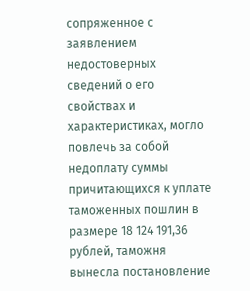сопряженное с заявлением недостоверных сведений о его свойствах и характеристиках, могло повлечь за собой недоплату суммы причитающихся к уплате таможенных пошлин в размере 18 124 191,36 рублей, таможня вынесла постановление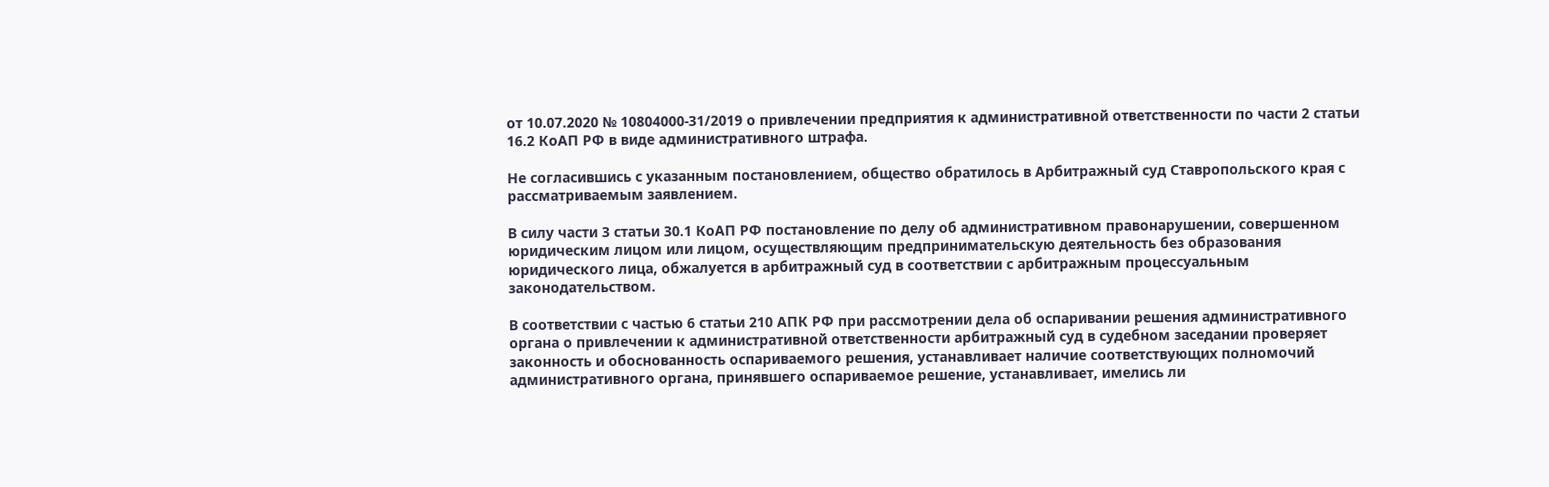от 10.07.2020 № 10804000-31/2019 о привлечении предприятия к административной ответственности по части 2 статьи 16.2 КоАП РФ в виде административного штрафа.

Не согласившись с указанным постановлением, общество обратилось в Арбитражный суд Ставропольского края с рассматриваемым заявлением.

В силу части 3 статьи 30.1 КоАП РФ постановление по делу об административном правонарушении, совершенном юридическим лицом или лицом, осуществляющим предпринимательскую деятельность без образования юридического лица, обжалуется в арбитражный суд в соответствии с арбитражным процессуальным законодательством.

В соответствии с частью 6 статьи 210 АПК РФ при рассмотрении дела об оспаривании решения административного органа о привлечении к административной ответственности арбитражный суд в судебном заседании проверяет законность и обоснованность оспариваемого решения, устанавливает наличие соответствующих полномочий административного органа, принявшего оспариваемое решение, устанавливает, имелись ли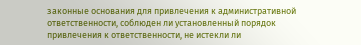законные основания для привлечения к административной ответственности, соблюден ли установленный порядок привлечения к ответственности, не истекли ли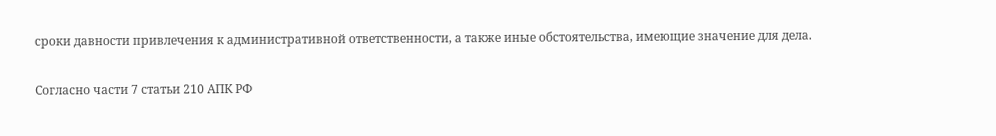сроки давности привлечения к административной ответственности, а также иные обстоятельства, имеющие значение для дела.

Согласно части 7 статьи 210 АПК РФ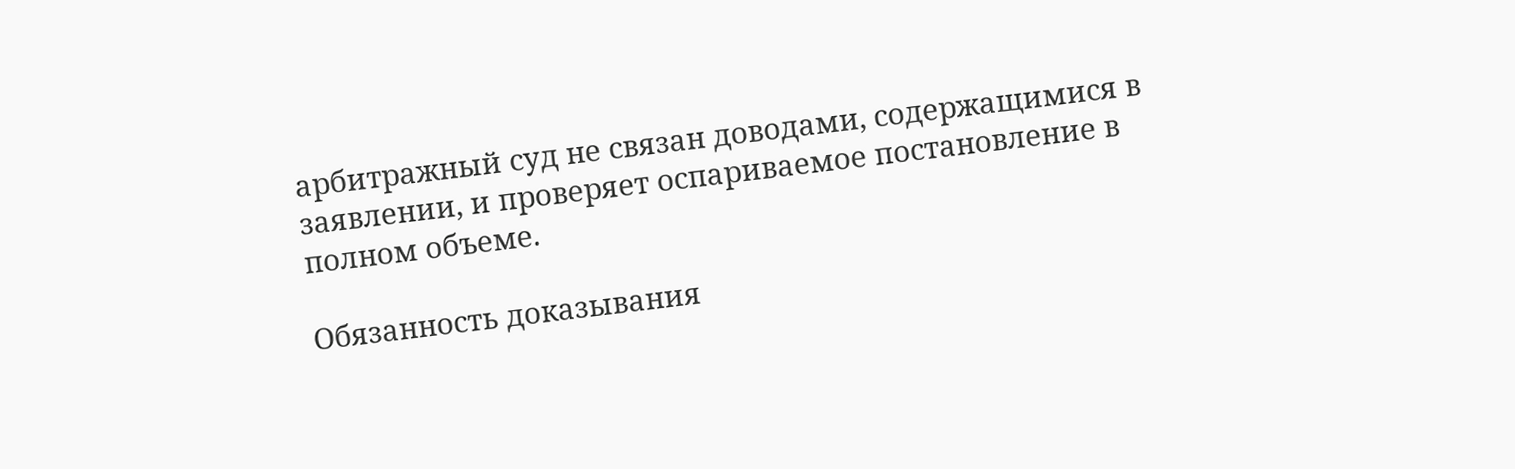арбитражный суд не связан доводами, содержащимися в заявлении, и проверяет оспариваемое постановление в полном объеме.

Обязанность доказывания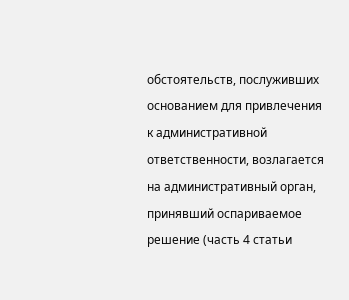обстоятельств, послуживших основанием для привлечения к административной ответственности, возлагается на административный орган, принявший оспариваемое решение (часть 4 статьи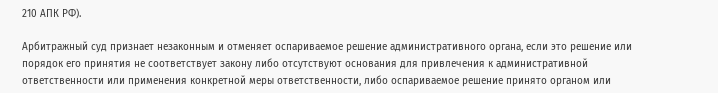210 АПК РФ).

Арбитражный суд признает незаконным и отменяет оспариваемое решение административного органа, если это решение или порядок его принятия не соответствует закону либо отсутствуют основания для привлечения к административной ответственности или применения конкретной меры ответственности, либо оспариваемое решение принято органом или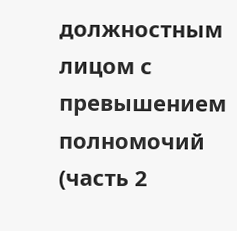должностным лицом с превышением полномочий (часть 2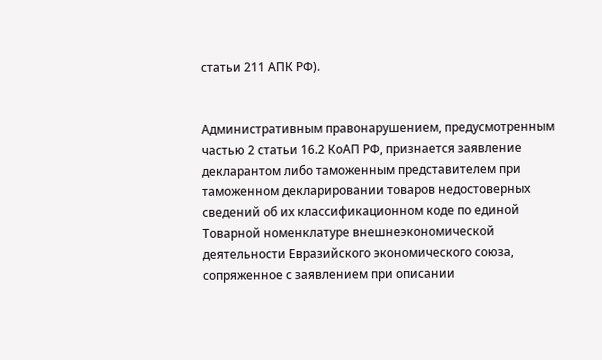статьи 211 АПК РФ).


Административным правонарушением, предусмотренным частью 2 статьи 16.2 КоАП РФ, признается заявление декларантом либо таможенным представителем при таможенном декларировании товаров недостоверных сведений об их классификационном коде по единой Товарной номенклатуре внешнеэкономической деятельности Евразийского экономического союза, сопряженное с заявлением при описании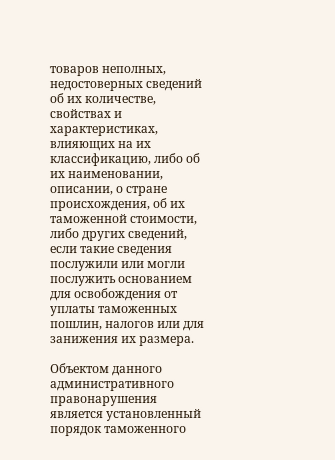товаров неполных, недостоверных сведений об их количестве, свойствах и характеристиках, влияющих на их классификацию, либо об их наименовании, описании, о стране происхождения, об их таможенной стоимости, либо других сведений, если такие сведения послужили или могли послужить основанием для освобождения от уплаты таможенных пошлин, налогов или для занижения их размера.

Объектом данного административного правонарушения является установленный порядок таможенного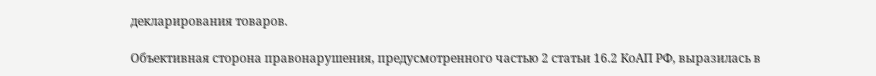декларирования товаров.

Объективная сторона правонарушения, предусмотренного частью 2 статьи 16.2 КоАП РФ, выразилась в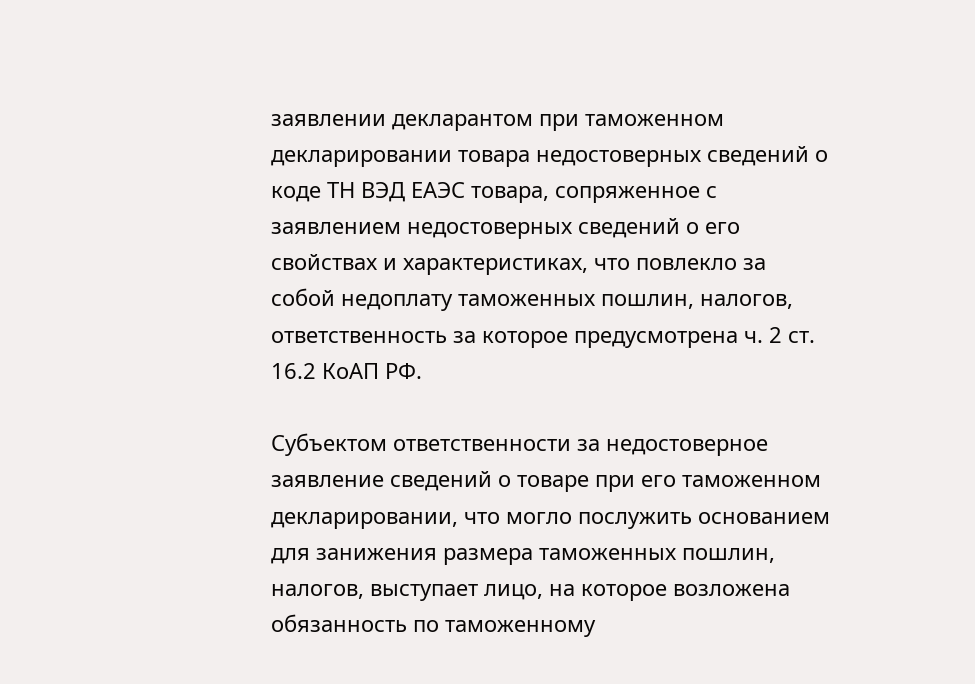заявлении декларантом при таможенном декларировании товара недостоверных сведений о коде ТН ВЭД ЕАЭС товара, сопряженное с заявлением недостоверных сведений о его свойствах и характеристиках, что повлекло за собой недоплату таможенных пошлин, налогов, ответственность за которое предусмотрена ч. 2 ст. 16.2 КоАП РФ.

Субъектом ответственности за недостоверное заявление сведений о товаре при его таможенном декларировании, что могло послужить основанием для занижения размера таможенных пошлин, налогов, выступает лицо, на которое возложена обязанность по таможенному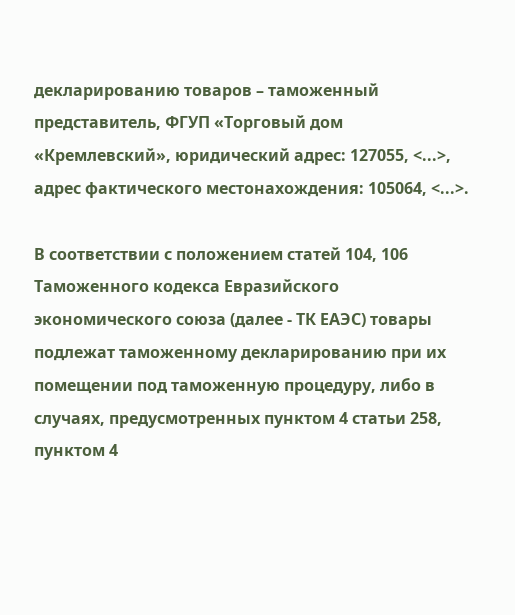декларированию товаров – таможенный представитель, ФГУП «Торговый дом «Кремлевский», юридический адрес: 127055, <...>, адрес фактического местонахождения: 105064, <...>.

В соответствии с положением статей 104, 106 Таможенного кодекса Евразийского экономического союза (далее - ТК ЕАЭС) товары подлежат таможенному декларированию при их помещении под таможенную процедуру, либо в случаях, предусмотренных пунктом 4 статьи 258, пунктом 4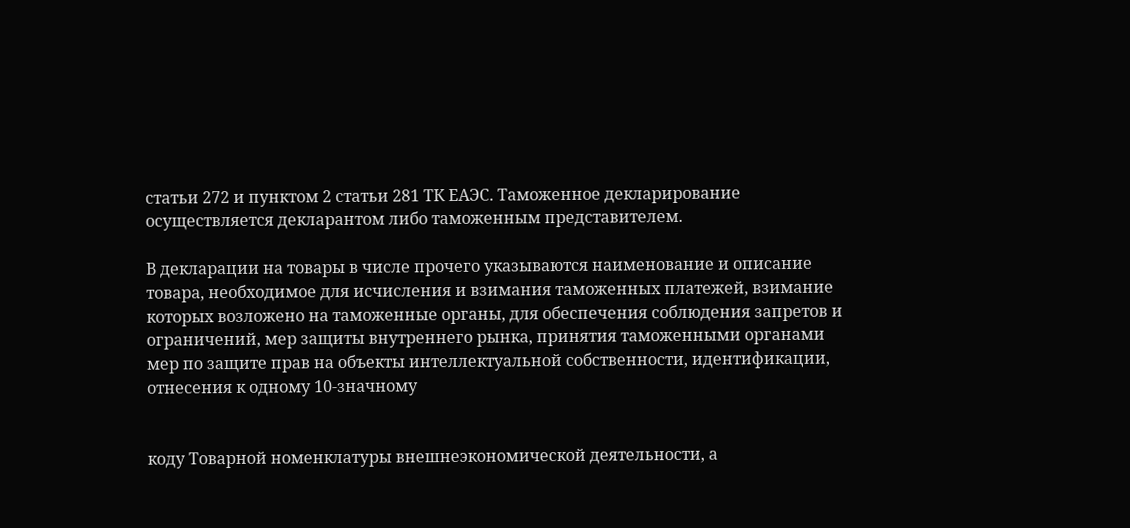статьи 272 и пунктом 2 статьи 281 ТК ЕАЭС. Таможенное декларирование осуществляется декларантом либо таможенным представителем.

В декларации на товары в числе прочего указываются наименование и описание товара, необходимое для исчисления и взимания таможенных платежей, взимание которых возложено на таможенные органы, для обеспечения соблюдения запретов и ограничений, мер защиты внутреннего рынка, принятия таможенными органами мер по защите прав на объекты интеллектуальной собственности, идентификации, отнесения к одному 10-значному


коду Товарной номенклатуры внешнеэкономической деятельности, а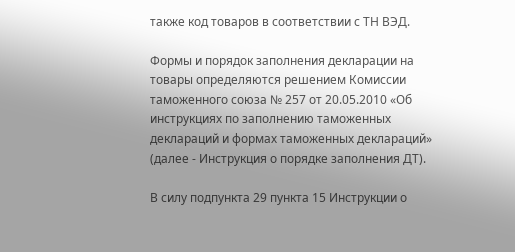также код товаров в соответствии с ТН ВЭД.

Формы и порядок заполнения декларации на товары определяются решением Комиссии таможенного союза № 257 от 20.05.2010 «Об инструкциях по заполнению таможенных деклараций и формах таможенных деклараций» (далее - Инструкция о порядке заполнения ДТ).

В силу подпункта 29 пункта 15 Инструкции о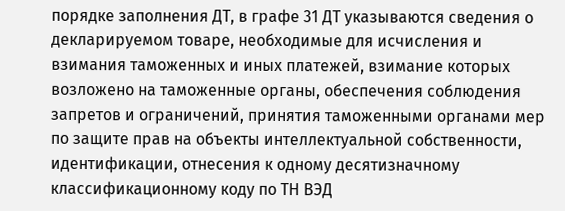порядке заполнения ДТ, в графе 31 ДТ указываются сведения о декларируемом товаре, необходимые для исчисления и взимания таможенных и иных платежей, взимание которых возложено на таможенные органы, обеспечения соблюдения запретов и ограничений, принятия таможенными органами мер по защите прав на объекты интеллектуальной собственности, идентификации, отнесения к одному десятизначному классификационному коду по ТН ВЭД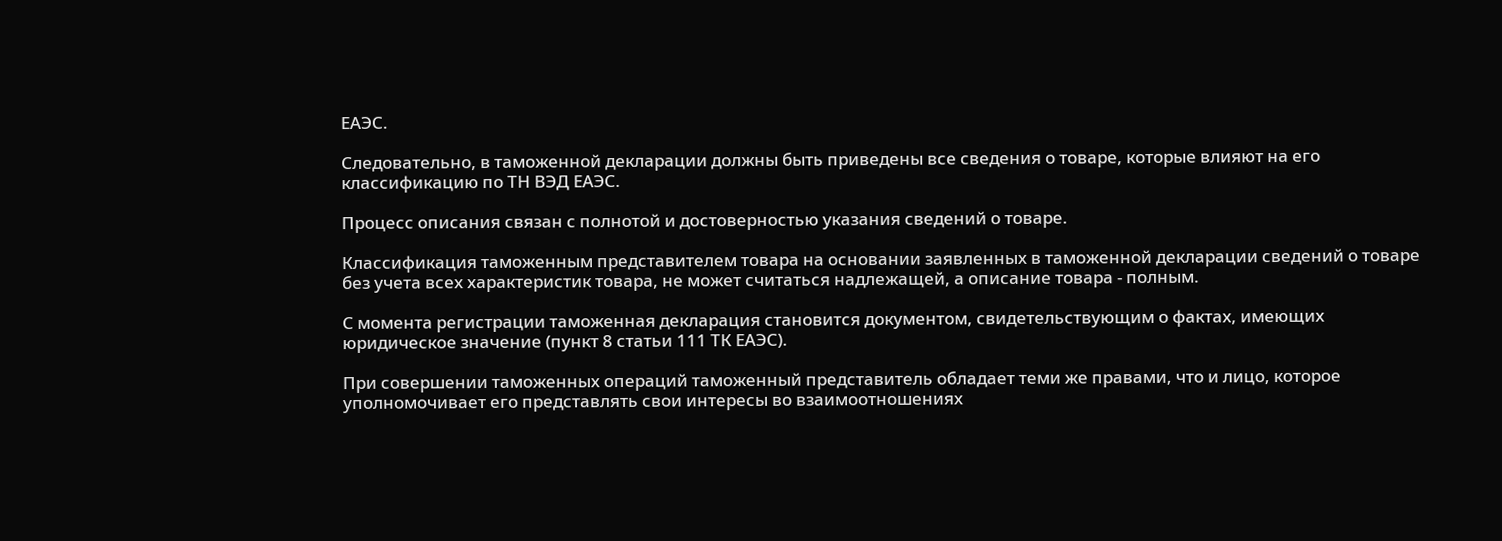ЕАЭС.

Следовательно, в таможенной декларации должны быть приведены все сведения о товаре, которые влияют на его классификацию по ТН ВЭД ЕАЭС.

Процесс описания связан с полнотой и достоверностью указания сведений о товаре.

Классификация таможенным представителем товара на основании заявленных в таможенной декларации сведений о товаре без учета всех характеристик товара, не может считаться надлежащей, а описание товара - полным.

С момента регистрации таможенная декларация становится документом, свидетельствующим о фактах, имеющих юридическое значение (пункт 8 статьи 111 ТК ЕАЭС).

При совершении таможенных операций таможенный представитель обладает теми же правами, что и лицо, которое уполномочивает его представлять свои интересы во взаимоотношениях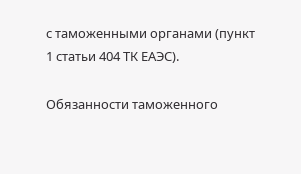с таможенными органами (пункт 1 статьи 404 ТК ЕАЭС).

Обязанности таможенного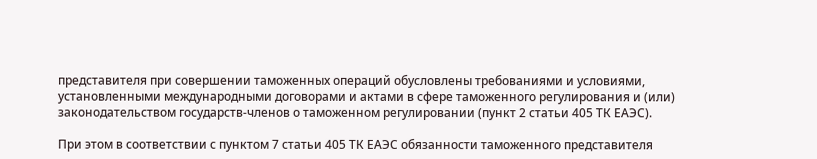представителя при совершении таможенных операций обусловлены требованиями и условиями, установленными международными договорами и актами в сфере таможенного регулирования и (или) законодательством государств-членов о таможенном регулировании (пункт 2 статьи 405 ТК ЕАЭС).

При этом в соответствии с пунктом 7 статьи 405 ТК ЕАЭС обязанности таможенного представителя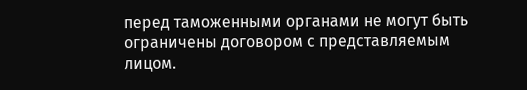перед таможенными органами не могут быть ограничены договором с представляемым лицом.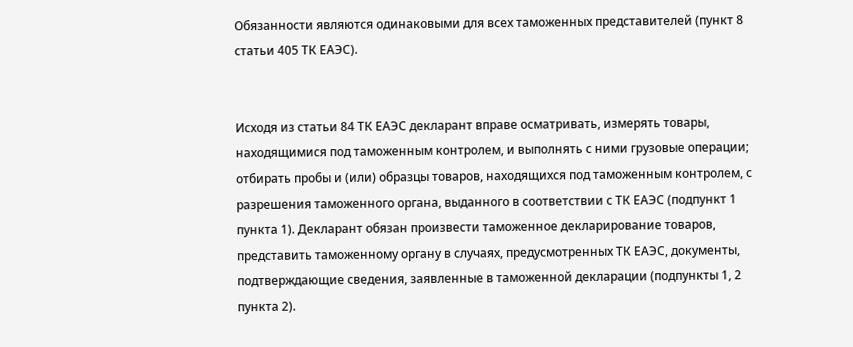Обязанности являются одинаковыми для всех таможенных представителей (пункт 8 статьи 405 ТК ЕАЭС).


Исходя из статьи 84 ТК ЕАЭС декларант вправе осматривать, измерять товары, находящимися под таможенным контролем, и выполнять с ними грузовые операции; отбирать пробы и (или) образцы товаров, находящихся под таможенным контролем, с разрешения таможенного органа, выданного в соответствии с ТК ЕАЭС (подпункт 1 пункта 1). Декларант обязан произвести таможенное декларирование товаров, представить таможенному органу в случаях, предусмотренных ТК ЕАЭС, документы, подтверждающие сведения, заявленные в таможенной декларации (подпункты 1, 2 пункта 2).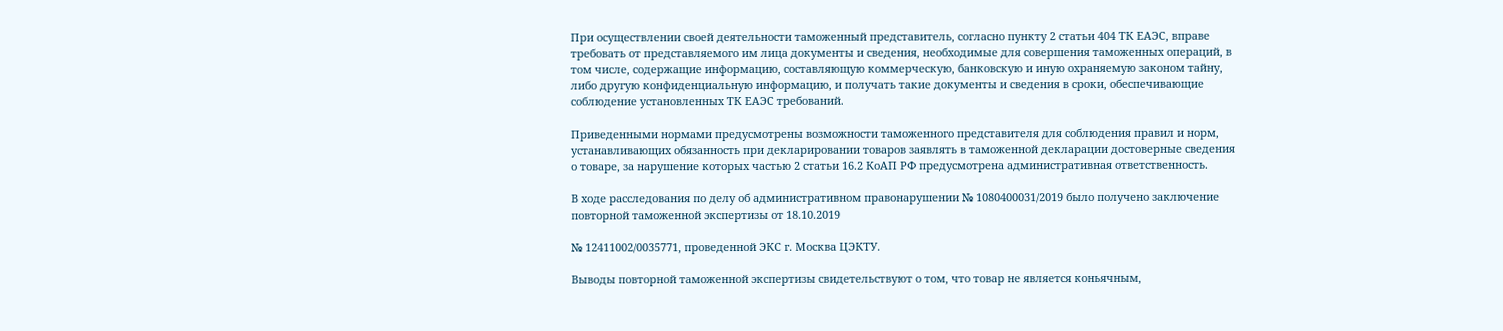При осуществлении своей деятельности таможенный представитель, согласно пункту 2 статьи 404 ТК ЕАЭС, вправе требовать от представляемого им лица документы и сведения, необходимые для совершения таможенных операций, в том числе, содержащие информацию, составляющую коммерческую, банковскую и иную охраняемую законом тайну, либо другую конфиденциальную информацию, и получать такие документы и сведения в сроки, обеспечивающие соблюдение установленных ТК ЕАЭС требований.

Приведенными нормами предусмотрены возможности таможенного представителя для соблюдения правил и норм, устанавливающих обязанность при декларировании товаров заявлять в таможенной декларации достоверные сведения о товаре, за нарушение которых частью 2 статьи 16.2 КоАП РФ предусмотрена административная ответственность.

В ходе расследования по делу об административном правонарушении № 1080400031/2019 было получено заключение повторной таможенной экспертизы от 18.10.2019

№ 12411002/0035771, проведенной ЭКС г. Москва ЦЭКТУ.

Выводы повторной таможенной экспертизы свидетельствуют о том, что товар не является коньячным,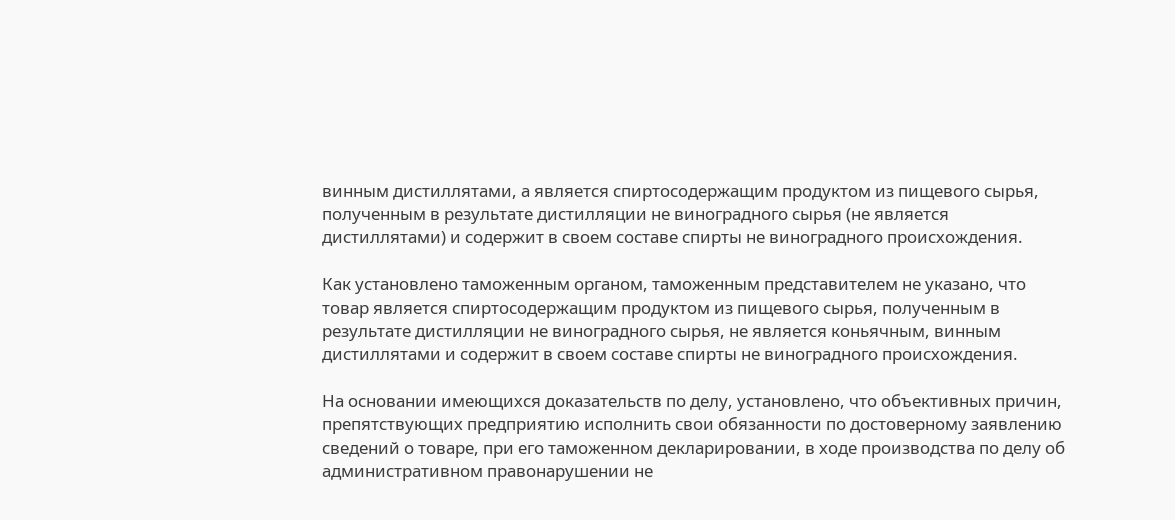винным дистиллятами, а является спиртосодержащим продуктом из пищевого сырья, полученным в результате дистилляции не виноградного сырья (не является дистиллятами) и содержит в своем составе спирты не виноградного происхождения.

Как установлено таможенным органом, таможенным представителем не указано, что товар является спиртосодержащим продуктом из пищевого сырья, полученным в результате дистилляции не виноградного сырья, не является коньячным, винным дистиллятами и содержит в своем составе спирты не виноградного происхождения.

На основании имеющихся доказательств по делу, установлено, что объективных причин, препятствующих предприятию исполнить свои обязанности по достоверному заявлению сведений о товаре, при его таможенном декларировании, в ходе производства по делу об административном правонарушении не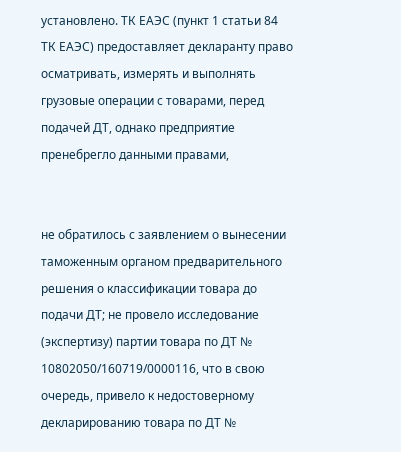установлено. ТК ЕАЭС (пункт 1 статьи 84 ТК ЕАЭС) предоставляет декларанту право осматривать, измерять и выполнять грузовые операции с товарами, перед подачей ДТ, однако предприятие пренебрегло данными правами,


не обратилось с заявлением о вынесении таможенным органом предварительного решения о классификации товара до подачи ДТ; не провело исследование (экспертизу) партии товара по ДТ № 10802050/160719/0000116, что в свою очередь, привело к недостоверному декларированию товара по ДТ №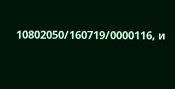10802050/160719/0000116, и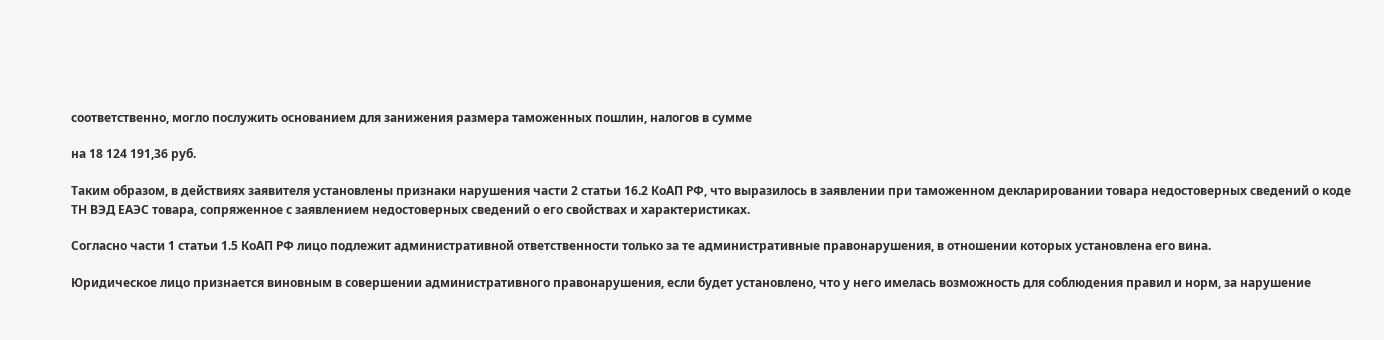соответственно, могло послужить основанием для занижения размера таможенных пошлин, налогов в сумме

на 18 124 191,36 руб.

Таким образом, в действиях заявителя установлены признаки нарушения части 2 статьи 16.2 КоАП РФ, что выразилось в заявлении при таможенном декларировании товара недостоверных сведений о коде ТН ВЭД ЕАЭС товара, сопряженное с заявлением недостоверных сведений о его свойствах и характеристиках.

Согласно части 1 статьи 1.5 КоАП РФ лицо подлежит административной ответственности только за те административные правонарушения, в отношении которых установлена его вина.

Юридическое лицо признается виновным в совершении административного правонарушения, если будет установлено, что у него имелась возможность для соблюдения правил и норм, за нарушение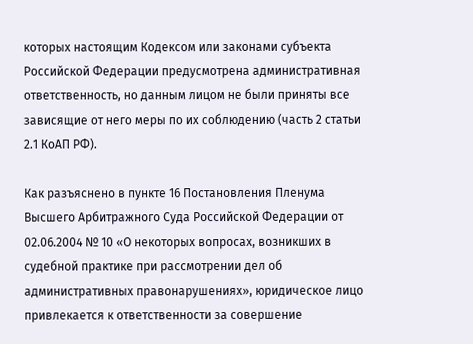которых настоящим Кодексом или законами субъекта Российской Федерации предусмотрена административная ответственность, но данным лицом не были приняты все зависящие от него меры по их соблюдению (часть 2 статьи 2.1 КоАП РФ).

Как разъяснено в пункте 16 Постановления Пленума Высшего Арбитражного Суда Российской Федерации от 02.06.2004 № 10 «О некоторых вопросах, возникших в судебной практике при рассмотрении дел об административных правонарушениях», юридическое лицо привлекается к ответственности за совершение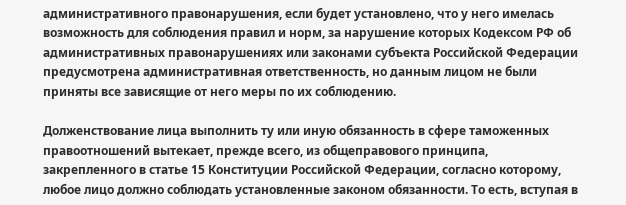административного правонарушения, если будет установлено, что у него имелась возможность для соблюдения правил и норм, за нарушение которых Кодексом РФ об административных правонарушениях или законами субъекта Российской Федерации предусмотрена административная ответственность, но данным лицом не были приняты все зависящие от него меры по их соблюдению.

Долженствование лица выполнить ту или иную обязанность в сфере таможенных правоотношений вытекает, прежде всего, из общеправового принципа, закрепленного в статье 15 Конституции Российской Федерации, согласно которому, любое лицо должно соблюдать установленные законом обязанности. То есть, вступая в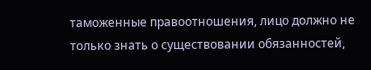таможенные правоотношения, лицо должно не только знать о существовании обязанностей,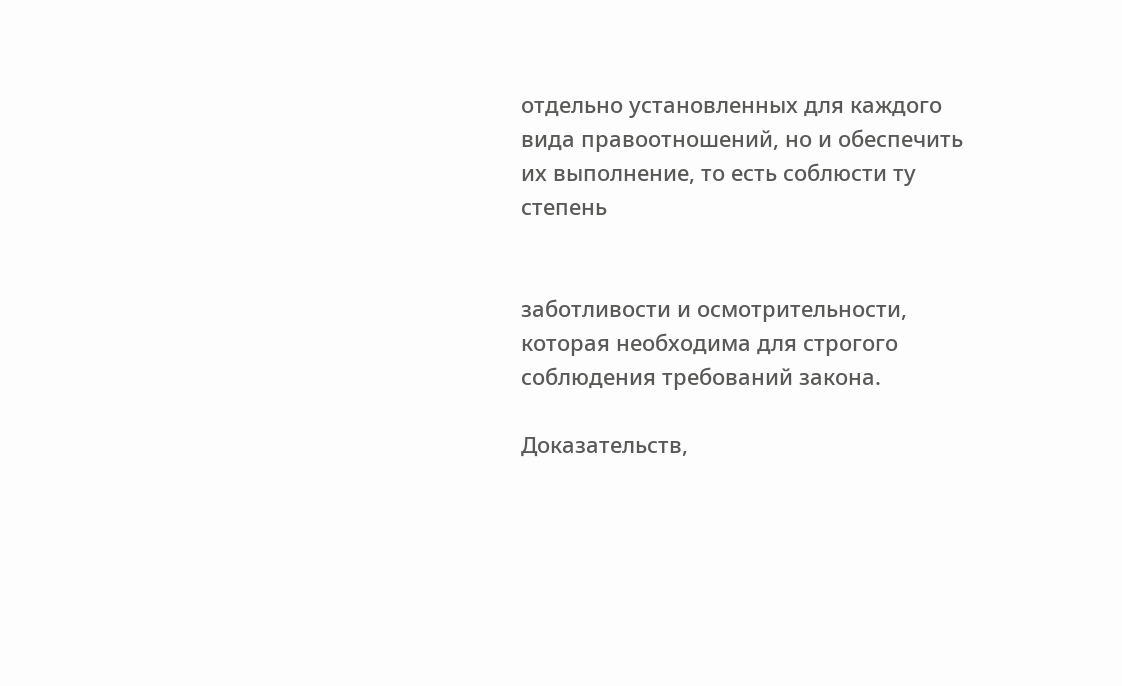отдельно установленных для каждого вида правоотношений, но и обеспечить их выполнение, то есть соблюсти ту степень


заботливости и осмотрительности, которая необходима для строгого соблюдения требований закона.

Доказательств,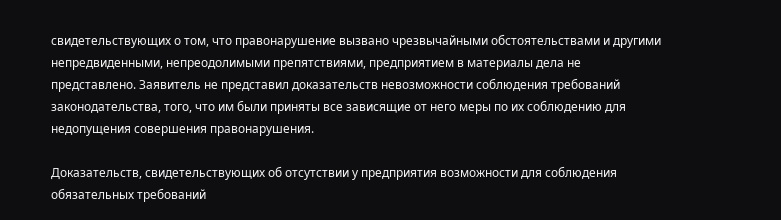свидетельствующих о том, что правонарушение вызвано чрезвычайными обстоятельствами и другими непредвиденными, непреодолимыми препятствиями, предприятием в материалы дела не представлено. Заявитель не представил доказательств невозможности соблюдения требований законодательства, того, что им были приняты все зависящие от него меры по их соблюдению для недопущения совершения правонарушения.

Доказательств, свидетельствующих об отсутствии у предприятия возможности для соблюдения обязательных требований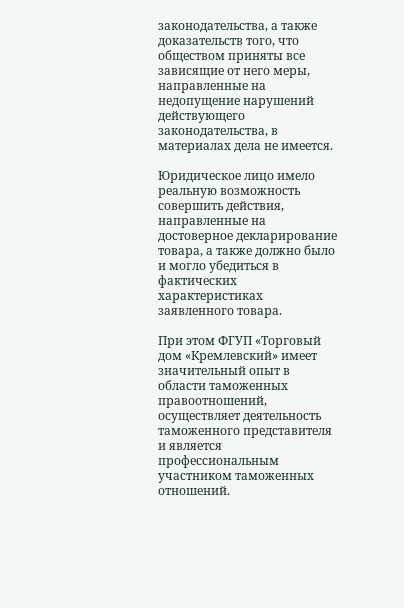законодательства, а также доказательств того, что обществом приняты все зависящие от него меры, направленные на недопущение нарушений действующего законодательства, в материалах дела не имеется.

Юридическое лицо имело реальную возможность совершить действия, направленные на достоверное декларирование товара, а также должно было и могло убедиться в фактических характеристиках заявленного товара.

При этом ФГУП «Торговый дом «Кремлевский» имеет значительный опыт в области таможенных правоотношений, осуществляет деятельность таможенного представителя и является профессиональным участником таможенных отношений.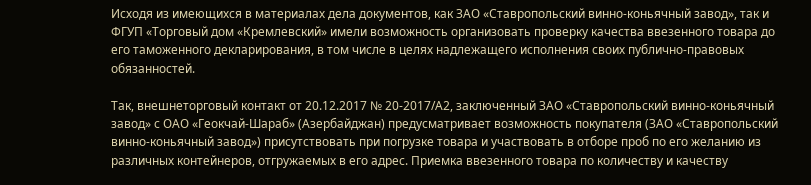Исходя из имеющихся в материалах дела документов, как ЗАО «Ставропольский винно-коньячный завод», так и ФГУП «Торговый дом «Кремлевский» имели возможность организовать проверку качества ввезенного товара до его таможенного декларирования, в том числе в целях надлежащего исполнения своих публично-правовых обязанностей.

Так, внешнеторговый контакт от 20.12.2017 № 20-2017/А2, заключенный ЗАО «Ставропольский винно-коньячный завод» с ОАО «Геокчай-Шараб» (Азербайджан) предусматривает возможность покупателя (ЗАО «Ставропольский винно-коньячный завод») присутствовать при погрузке товара и участвовать в отборе проб по его желанию из различных контейнеров, отгружаемых в его адрес. Приемка ввезенного товара по количеству и качеству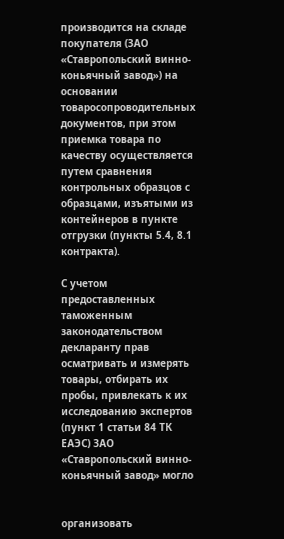производится на складе покупателя (ЗАО «Ставропольский винно-коньячный завод») на основании товаросопроводительных документов, при этом приемка товара по качеству осуществляется путем сравнения контрольных образцов с образцами, изъятыми из контейнеров в пункте отгрузки (пункты 5.4, 8.1 контракта).

С учетом предоставленных таможенным законодательством декларанту прав осматривать и измерять товары, отбирать их пробы, привлекать к их исследованию экспертов (пункт 1 статьи 84 ТК ЕАЭС) ЗАО «Ставропольский винно-коньячный завод» могло


организовать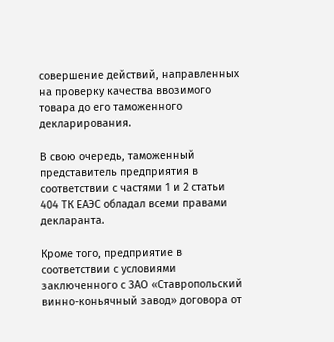совершение действий, направленных на проверку качества ввозимого товара до его таможенного декларирования.

В свою очередь, таможенный представитель предприятия в соответствии с частями 1 и 2 статьи 404 ТК ЕАЭС обладал всеми правами декларанта.

Кроме того, предприятие в соответствии с условиями заключенного с ЗАО «Ставропольский винно-коньячный завод» договора от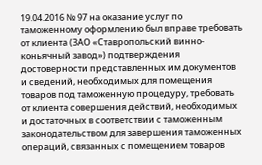19.04.2016 № 97 на оказание услуг по таможенному оформлению был вправе требовать от клиента (ЗАО «Ставропольский винно-коньячный завод») подтверждения достоверности представленных им документов и сведений, необходимых для помещения товаров под таможенную процедуру, требовать от клиента совершения действий, необходимых и достаточных в соответствии с таможенным законодательством для завершения таможенных операций, связанных с помещением товаров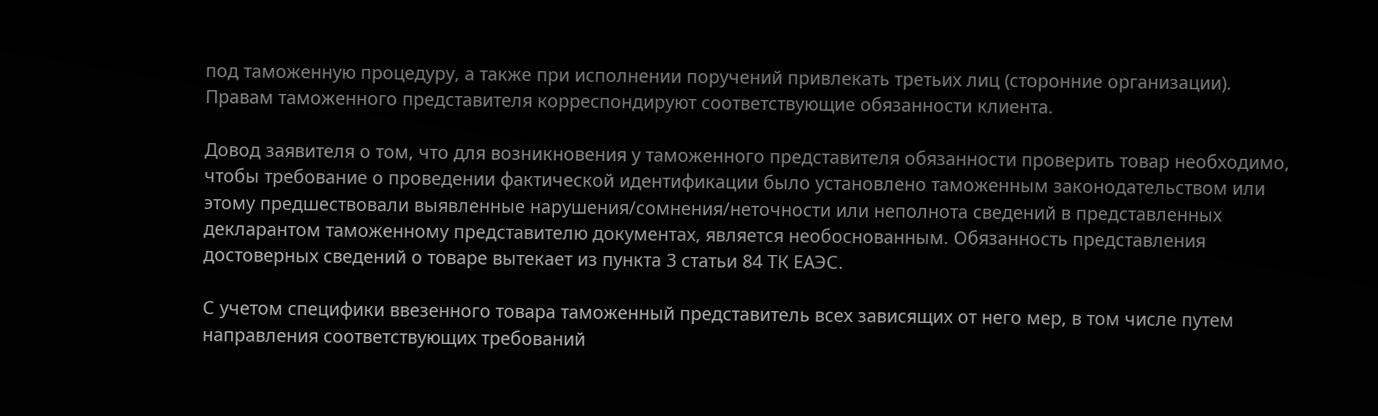под таможенную процедуру, а также при исполнении поручений привлекать третьих лиц (сторонние организации). Правам таможенного представителя корреспондируют соответствующие обязанности клиента.

Довод заявителя о том, что для возникновения у таможенного представителя обязанности проверить товар необходимо, чтобы требование о проведении фактической идентификации было установлено таможенным законодательством или этому предшествовали выявленные нарушения/сомнения/неточности или неполнота сведений в представленных декларантом таможенному представителю документах, является необоснованным. Обязанность представления достоверных сведений о товаре вытекает из пункта 3 статьи 84 ТК ЕАЭС.

С учетом специфики ввезенного товара таможенный представитель всех зависящих от него мер, в том числе путем направления соответствующих требований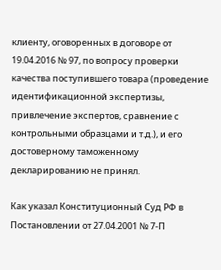клиенту, оговоренных в договоре от 19.04.2016 № 97, по вопросу проверки качества поступившего товара (проведение идентификационной экспертизы, привлечение экспертов, сравнение с контрольными образцами и т.д.), и его достоверному таможенному декларированию не принял.

Как указал Конституционный Суд РФ в Постановлении от 27.04.2001 № 7-П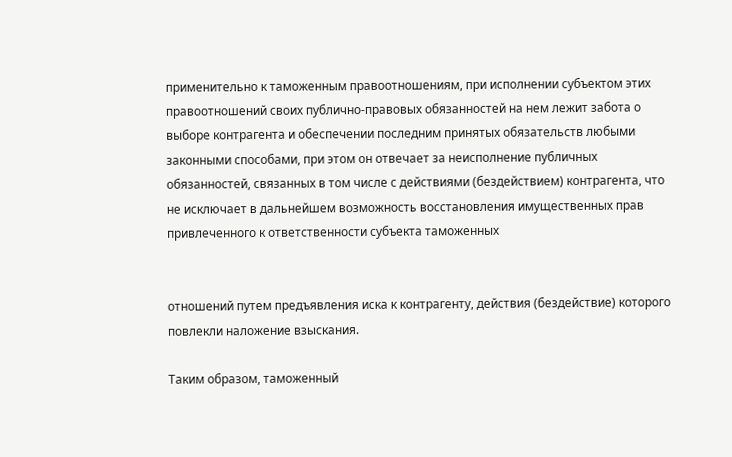применительно к таможенным правоотношениям, при исполнении субъектом этих правоотношений своих публично-правовых обязанностей на нем лежит забота о выборе контрагента и обеспечении последним принятых обязательств любыми законными способами, при этом он отвечает за неисполнение публичных обязанностей, связанных в том числе с действиями (бездействием) контрагента, что не исключает в дальнейшем возможность восстановления имущественных прав привлеченного к ответственности субъекта таможенных


отношений путем предъявления иска к контрагенту, действия (бездействие) которого повлекли наложение взыскания.

Таким образом, таможенный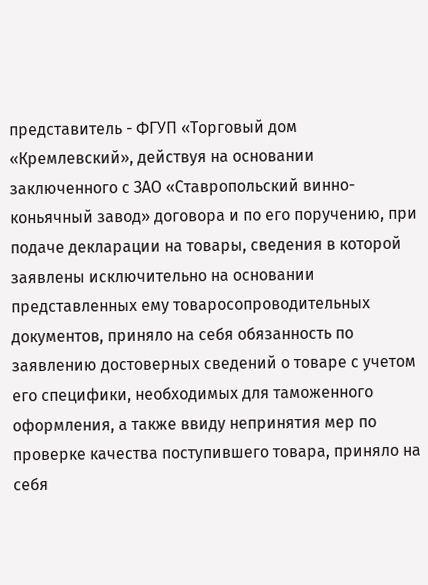представитель - ФГУП «Торговый дом «Кремлевский», действуя на основании заключенного с ЗАО «Ставропольский винно-коньячный завод» договора и по его поручению, при подаче декларации на товары, сведения в которой заявлены исключительно на основании представленных ему товаросопроводительных документов, приняло на себя обязанность по заявлению достоверных сведений о товаре с учетом его специфики, необходимых для таможенного оформления, а также ввиду непринятия мер по проверке качества поступившего товара, приняло на себя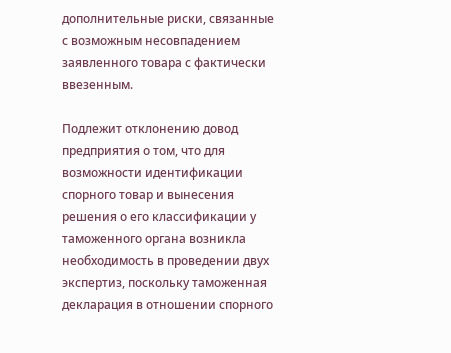дополнительные риски, связанные с возможным несовпадением заявленного товара с фактически ввезенным.

Подлежит отклонению довод предприятия о том, что для возможности идентификации спорного товар и вынесения решения о его классификации у таможенного органа возникла необходимость в проведении двух экспертиз, поскольку таможенная декларация в отношении спорного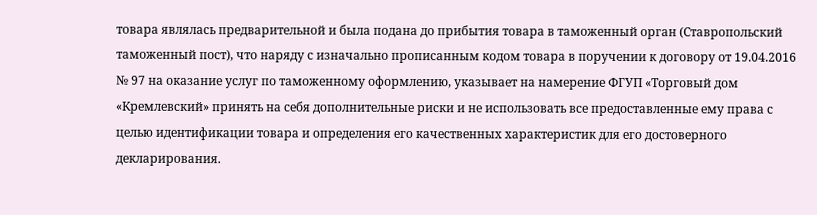товара являлась предварительной и была подана до прибытия товара в таможенный орган (Ставропольский таможенный пост), что наряду с изначально прописанным кодом товара в поручении к договору от 19.04.2016 № 97 на оказание услуг по таможенному оформлению, указывает на намерение ФГУП «Торговый дом «Кремлевский» принять на себя дополнительные риски и не использовать все предоставленные ему права с целью идентификации товара и определения его качественных характеристик для его достоверного декларирования.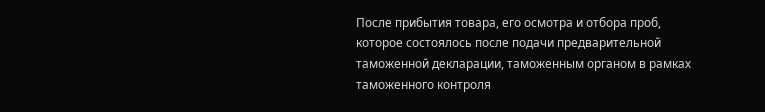После прибытия товара, его осмотра и отбора проб, которое состоялось после подачи предварительной таможенной декларации, таможенным органом в рамках таможенного контроля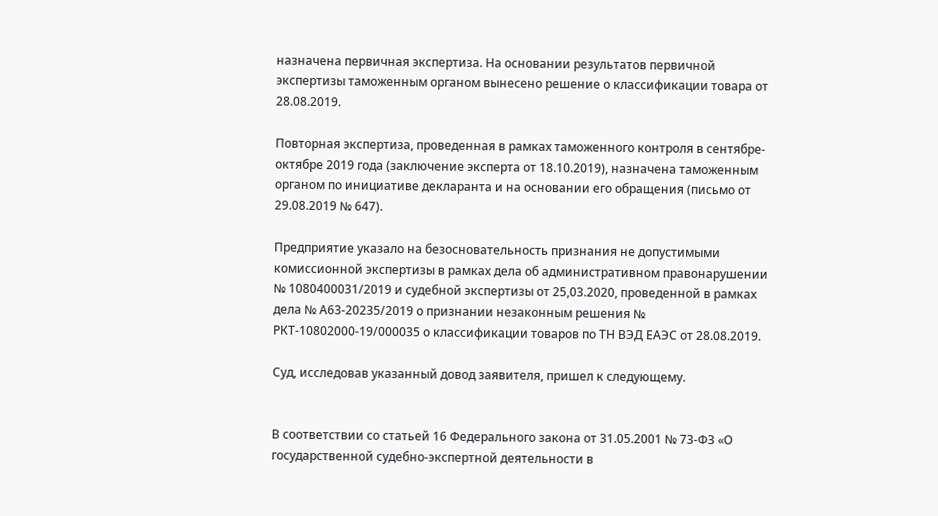назначена первичная экспертиза. На основании результатов первичной экспертизы таможенным органом вынесено решение о классификации товара от 28.08.2019.

Повторная экспертиза, проведенная в рамках таможенного контроля в сентябре- октябре 2019 года (заключение эксперта от 18.10.2019), назначена таможенным органом по инициативе декларанта и на основании его обращения (письмо от 29.08.2019 № 647).

Предприятие указало на безосновательность признания не допустимыми комиссионной экспертизы в рамках дела об административном правонарушении № 1080400031/2019 и судебной экспертизы от 25,03.2020, проведенной в рамках дела № А63-20235/2019 о признании незаконным решения № РКТ-10802000-19/000035 о классификации товаров по ТН ВЭД ЕАЭС от 28.08.2019.

Суд, исследовав указанный довод заявителя, пришел к следующему.


В соответствии со статьей 16 Федерального закона от 31.05.2001 № 73-ФЗ «О государственной судебно-экспертной деятельности в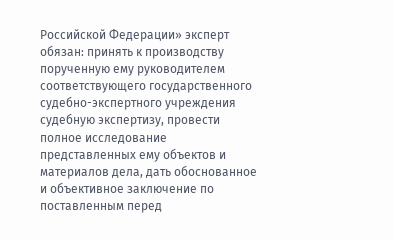Российской Федерации» эксперт обязан: принять к производству порученную ему руководителем соответствующего государственного судебно-экспертного учреждения судебную экспертизу, провести полное исследование представленных ему объектов и материалов дела, дать обоснованное и объективное заключение по поставленным перед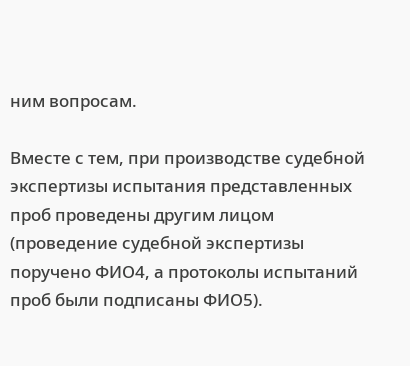ним вопросам.

Вместе с тем, при производстве судебной экспертизы испытания представленных проб проведены другим лицом (проведение судебной экспертизы поручено ФИО4, а протоколы испытаний проб были подписаны ФИО5).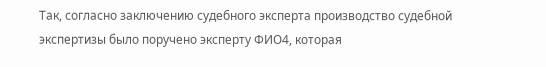Так, согласно заключению судебного эксперта производство судебной экспертизы было поручено эксперту ФИО4, которая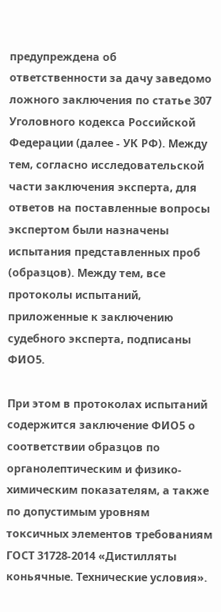предупреждена об ответственности за дачу заведомо ложного заключения по статье 307 Уголовного кодекса Российской Федерации (далее - УК РФ). Между тем, согласно исследовательской части заключения эксперта, для ответов на поставленные вопросы экспертом были назначены испытания представленных проб (образцов). Между тем, все протоколы испытаний, приложенные к заключению судебного эксперта, подписаны ФИО5.

При этом в протоколах испытаний содержится заключение ФИО5 о соответствии образцов по органолептическим и физико-химическим показателям, а также по допустимым уровням токсичных элементов требованиям ГОСТ 31728-2014 «Дистилляты коньячные. Технические условия».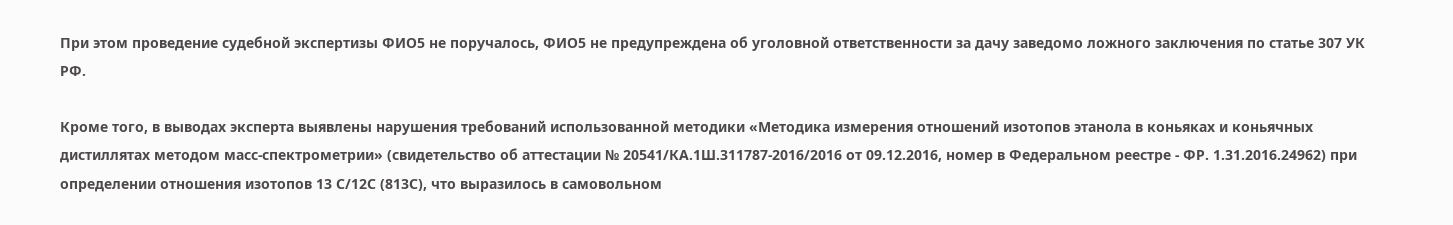При этом проведение судебной экспертизы ФИО5 не поручалось, ФИО5 не предупреждена об уголовной ответственности за дачу заведомо ложного заключения по статье 307 УК РФ.

Кроме того, в выводах эксперта выявлены нарушения требований использованной методики «Методика измерения отношений изотопов этанола в коньяках и коньячных дистиллятах методом масс-спектрометрии» (свидетельство об аттестации № 20541/КА.1Ш.311787-2016/2016 от 09.12.2016, номер в Федеральном реестре - ФР. 1.31.2016.24962) при определении отношения изотопов 13 С/12С (813С), что выразилось в самовольном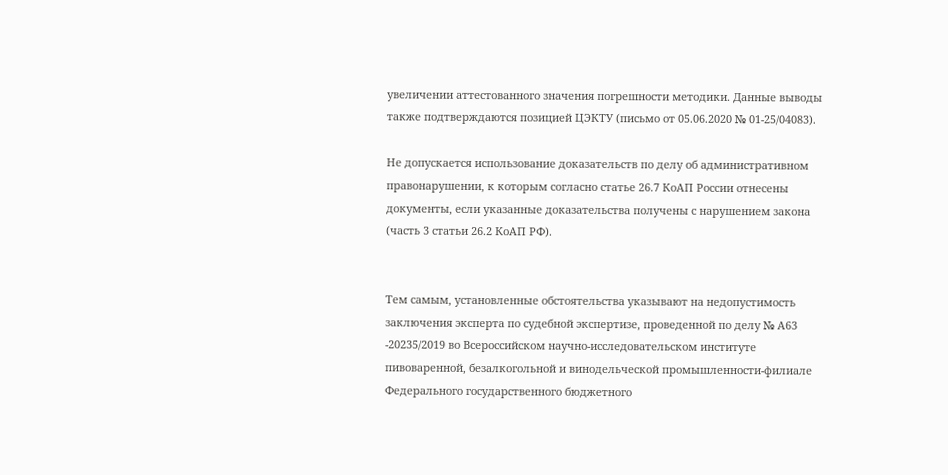увеличении аттестованного значения погрешности методики. Данные выводы также подтверждаются позицией ЦЭКТУ (письмо от 05.06.2020 № 01-25/04083).

Не допускается использование доказательств по делу об административном правонарушении, к которым согласно статье 26.7 КоАП России отнесены документы, если указанные доказательства получены с нарушением закона (часть 3 статьи 26.2 КоАП РФ).


Тем самым, установленные обстоятельства указывают на недопустимость заключения эксперта по судебной экспертизе, проведенной по делу № А63 -20235/2019 во Всероссийском научно-исследовательском институте пивоваренной, безалкогольной и винодельческой промышленности-филиале Федерального государственного бюджетного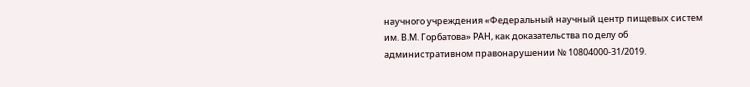научного учреждения «Федеральный научный центр пищевых систем им. В.М. Горбатова» РАН, как доказательства по делу об административном правонарушении № 10804000-31/2019.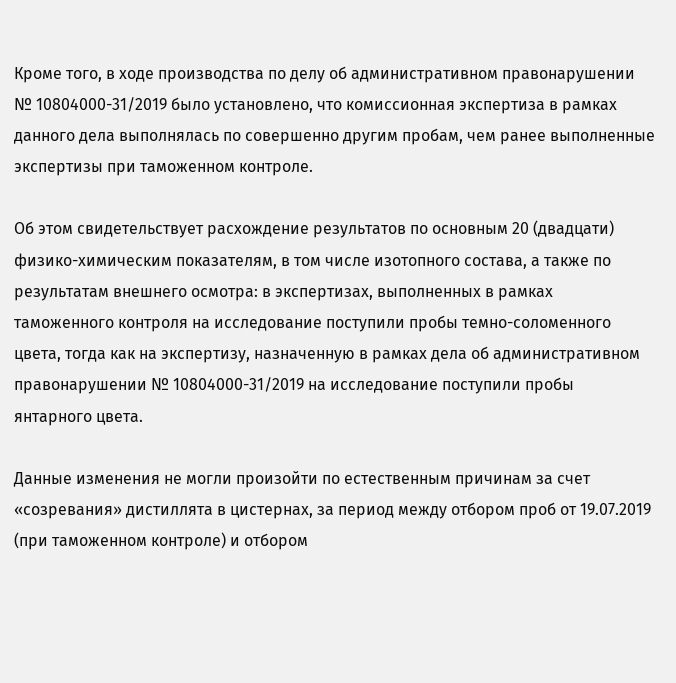Кроме того, в ходе производства по делу об административном правонарушении № 10804000-31/2019 было установлено, что комиссионная экспертиза в рамках данного дела выполнялась по совершенно другим пробам, чем ранее выполненные экспертизы при таможенном контроле.

Об этом свидетельствует расхождение результатов по основным 20 (двадцати) физико-химическим показателям, в том числе изотопного состава, а также по результатам внешнего осмотра: в экспертизах, выполненных в рамках таможенного контроля на исследование поступили пробы темно-соломенного цвета, тогда как на экспертизу, назначенную в рамках дела об административном правонарушении № 10804000-31/2019 на исследование поступили пробы янтарного цвета.

Данные изменения не могли произойти по естественным причинам за счет «созревания» дистиллята в цистернах, за период между отбором проб от 19.07.2019 (при таможенном контроле) и отбором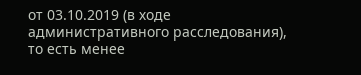от 03.10.2019 (в ходе административного расследования), то есть менее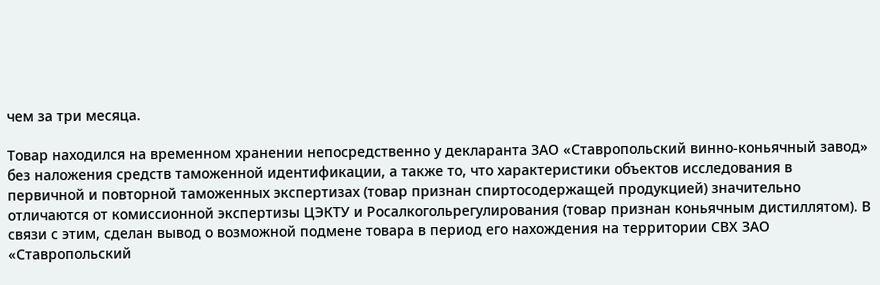чем за три месяца.

Товар находился на временном хранении непосредственно у декларанта ЗАО «Ставропольский винно-коньячный завод» без наложения средств таможенной идентификации, а также то, что характеристики объектов исследования в первичной и повторной таможенных экспертизах (товар признан спиртосодержащей продукцией) значительно отличаются от комиссионной экспертизы ЦЭКТУ и Росалкогольрегулирования (товар признан коньячным дистиллятом). В связи с этим, сделан вывод о возможной подмене товара в период его нахождения на территории СВХ ЗАО «Ставропольский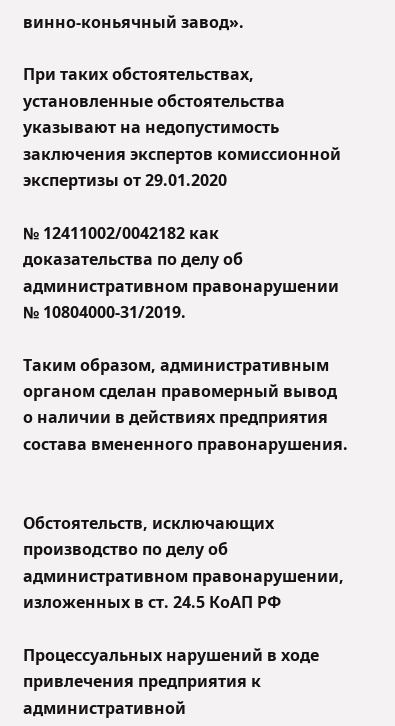винно-коньячный завод».

При таких обстоятельствах, установленные обстоятельства указывают на недопустимость заключения экспертов комиссионной экспертизы от 29.01.2020

№ 12411002/0042182 как доказательства по делу об административном правонарушении № 10804000-31/2019.

Таким образом, административным органом сделан правомерный вывод о наличии в действиях предприятия состава вмененного правонарушения.


Обстоятельств, исключающих производство по делу об административном правонарушении, изложенных в ст. 24.5 КоАП РФ

Процессуальных нарушений в ходе привлечения предприятия к административной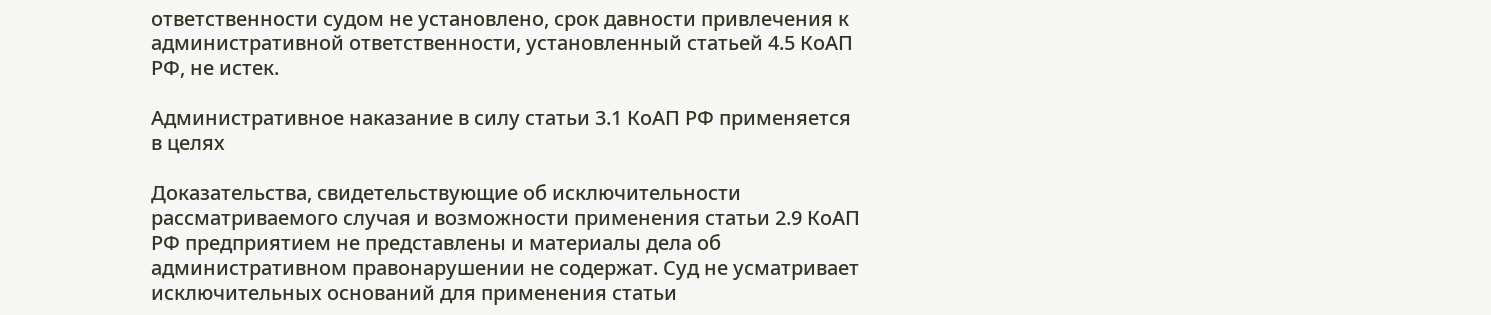ответственности судом не установлено, срок давности привлечения к административной ответственности, установленный статьей 4.5 КоАП РФ, не истек.

Административное наказание в силу статьи 3.1 КоАП РФ применяется в целях

Доказательства, свидетельствующие об исключительности рассматриваемого случая и возможности применения статьи 2.9 КоАП РФ предприятием не представлены и материалы дела об административном правонарушении не содержат. Суд не усматривает исключительных оснований для применения статьи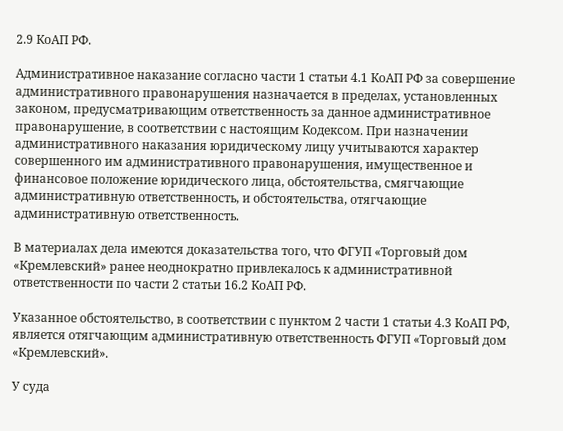2.9 КоАП РФ.

Административное наказание согласно части 1 статьи 4.1 КоАП РФ за совершение административного правонарушения назначается в пределах, установленных законом, предусматривающим ответственность за данное административное правонарушение, в соответствии с настоящим Кодексом. При назначении административного наказания юридическому лицу учитываются характер совершенного им административного правонарушения, имущественное и финансовое положение юридического лица, обстоятельства, смягчающие административную ответственность, и обстоятельства, отягчающие административную ответственность.

В материалах дела имеются доказательства того, что ФГУП «Торговый дом «Кремлевский» ранее неоднократно привлекалось к административной ответственности по части 2 статьи 16.2 КоАП РФ.

Указанное обстоятельство, в соответствии с пунктом 2 части 1 статьи 4.3 КоАП РФ, является отягчающим административную ответственность ФГУП «Торговый дом «Кремлевский».

У суда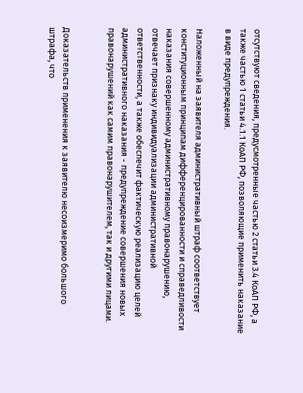отсутствуют сведения, предусмотренные частью 2 статьи 3.4 КоАП РФ, а также частью 1 статьи 4.1.1 КоАП РФ, позволяющие применить наказание в виде предупреждения.

Наложенный на заявителя административный штраф соответствует конституционным принципам дифференцированности и справедливости наказания совершенному административному правонарушению, отвечает признаку индивидуализации административной ответственности, а также обеспечит фактическую реализацию целей административного наказания - предупреждение совершения новых правонарушений как самим правонарушителем, так и другими лицами.


Доказательств применения к заявителю несоизмеримо большого штрафа, что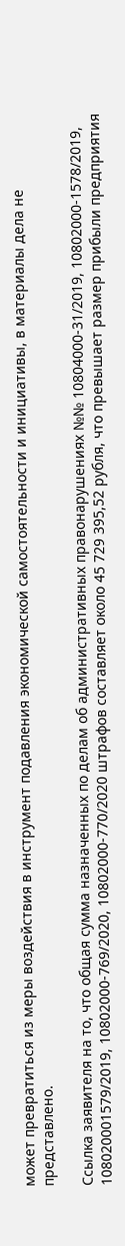может превратиться из меры воздействия в инструмент подавления экономической самостоятельности и инициативы, в материалы дела не представлено.

Ссылка заявителя на то, что общая сумма назначенных по делам об административных правонарушениях №№ 10804000-31/2019, 10802000-1578/2019, 108020001579/2019, 10802000-769/2020, 10802000-770/2020 штрафов составляет около 45 729 395,52 рубля, что превышает размер прибыли предприятия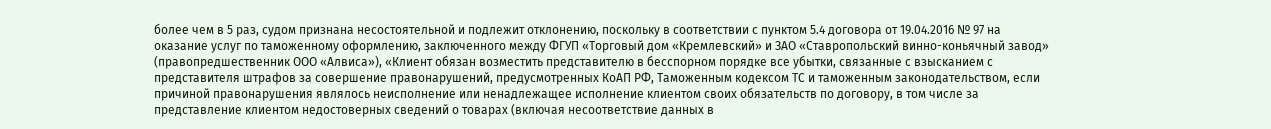более чем в 5 раз, судом признана несостоятельной и подлежит отклонению, поскольку в соответствии с пунктом 5.4 договора от 19.04.2016 № 97 на оказание услуг по таможенному оформлению, заключенного между ФГУП «Торговый дом «Кремлевский» и ЗАО «Ставропольский винно-коньячный завод» (правопредшественник ООО «Алвиса»), «Клиент обязан возместить представителю в бесспорном порядке все убытки, связанные с взысканием с представителя штрафов за совершение правонарушений, предусмотренных КоАП РФ, Таможенным кодексом ТС и таможенным законодательством, если причиной правонарушения являлось неисполнение или ненадлежащее исполнение клиентом своих обязательств по договору, в том числе за представление клиентом недостоверных сведений о товарах (включая несоответствие данных в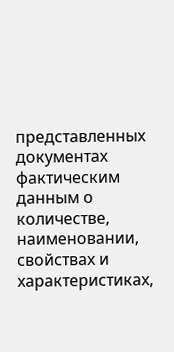представленных документах фактическим данным о количестве, наименовании, свойствах и характеристиках,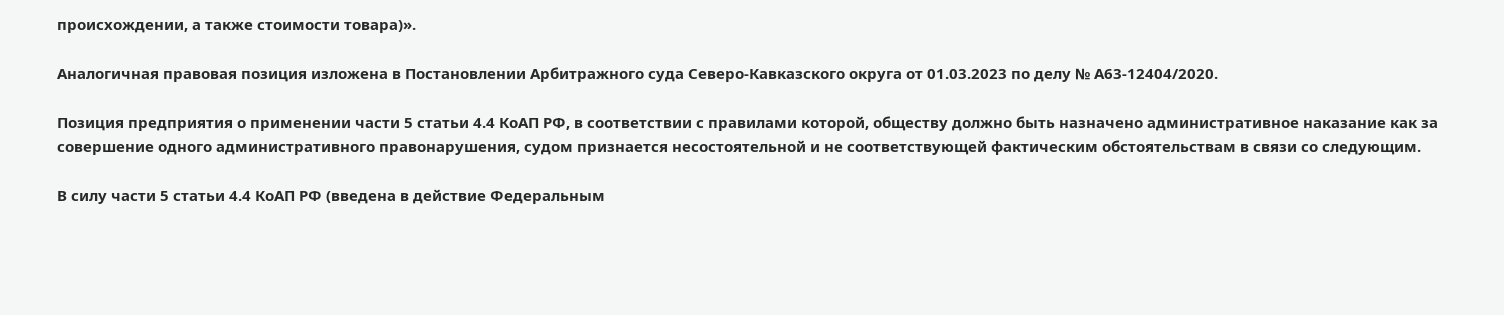происхождении, а также стоимости товара)».

Аналогичная правовая позиция изложена в Постановлении Арбитражного суда Северо-Кавказского округа от 01.03.2023 по делу № А63-12404/2020.

Позиция предприятия о применении части 5 статьи 4.4 КоАП РФ, в соответствии с правилами которой, обществу должно быть назначено административное наказание как за совершение одного административного правонарушения, судом признается несостоятельной и не соответствующей фактическим обстоятельствам в связи со следующим.

В силу части 5 статьи 4.4 КоАП РФ (введена в действие Федеральным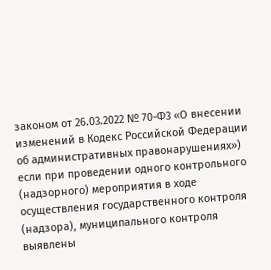законом от 26.03.2022 № 70-Ф3 «О внесении изменений в Кодекс Российской Федерации об административных правонарушениях») если при проведении одного контрольного (надзорного) мероприятия в ходе осуществления государственного контроля (надзора), муниципального контроля выявлены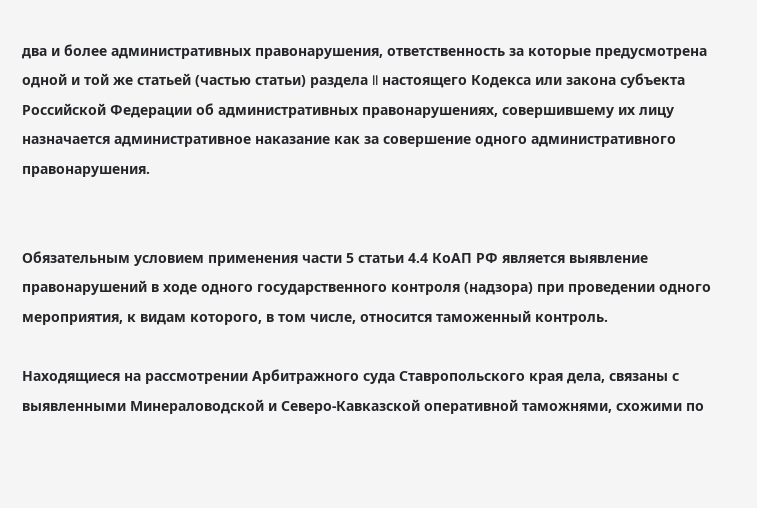два и более административных правонарушения, ответственность за которые предусмотрена одной и той же статьей (частью статьи) раздела II настоящего Кодекса или закона субъекта Российской Федерации об административных правонарушениях, совершившему их лицу назначается административное наказание как за совершение одного административного правонарушения.


Обязательным условием применения части 5 статьи 4.4 КоАП РФ является выявление правонарушений в ходе одного государственного контроля (надзора) при проведении одного мероприятия, к видам которого, в том числе, относится таможенный контроль.

Находящиеся на рассмотрении Арбитражного суда Ставропольского края дела, связаны с выявленными Минераловодской и Северо-Кавказской оперативной таможнями, схожими по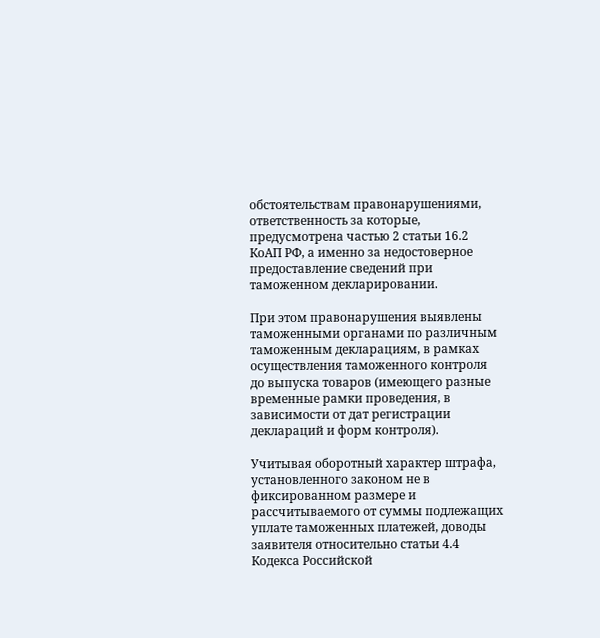обстоятельствам правонарушениями, ответственность за которые, предусмотрена частью 2 статьи 16.2 КоАП РФ, а именно за недостоверное предоставление сведений при таможенном декларировании.

При этом правонарушения выявлены таможенными органами по различным таможенным декларациям, в рамках осуществления таможенного контроля до выпуска товаров (имеющего разные временные рамки проведения, в зависимости от дат регистрации деклараций и форм контроля).

Учитывая оборотный характер штрафа, установленного законом не в фиксированном размере и рассчитываемого от суммы подлежащих уплате таможенных платежей, доводы заявителя относительно статьи 4.4 Кодекса Российской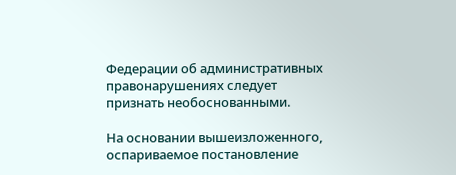Федерации об административных правонарушениях следует признать необоснованными.

На основании вышеизложенного, оспариваемое постановление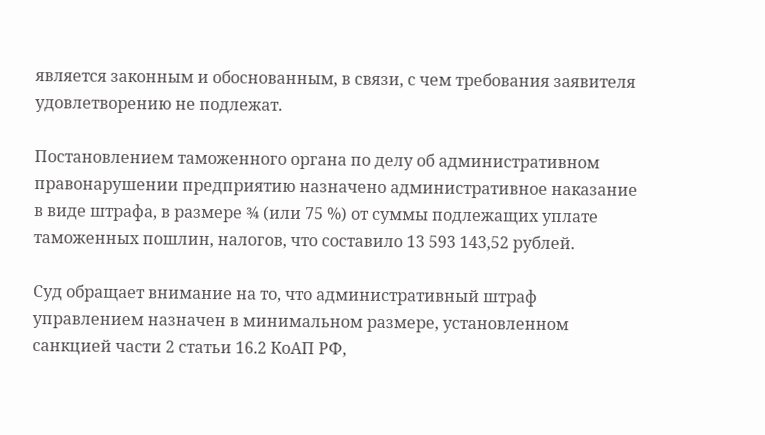является законным и обоснованным, в связи, с чем требования заявителя удовлетворению не подлежат.

Постановлением таможенного органа по делу об административном правонарушении предприятию назначено административное наказание в виде штрафа, в размере ¾ (или 75 %) от суммы подлежащих уплате таможенных пошлин, налогов, что составило 13 593 143,52 рублей.

Суд обращает внимание на то, что административный штраф управлением назначен в минимальном размере, установленном санкцией части 2 статьи 16.2 КоАП РФ,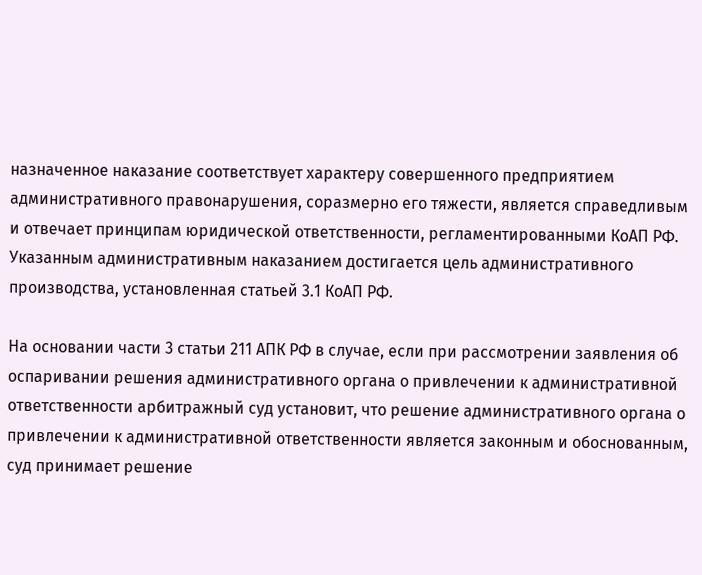назначенное наказание соответствует характеру совершенного предприятием административного правонарушения, соразмерно его тяжести, является справедливым и отвечает принципам юридической ответственности, регламентированными КоАП РФ. Указанным административным наказанием достигается цель административного производства, установленная статьей 3.1 КоАП РФ.

На основании части 3 статьи 211 АПК РФ в случае, если при рассмотрении заявления об оспаривании решения административного органа о привлечении к административной ответственности арбитражный суд установит, что решение административного органа о привлечении к административной ответственности является законным и обоснованным, суд принимает решение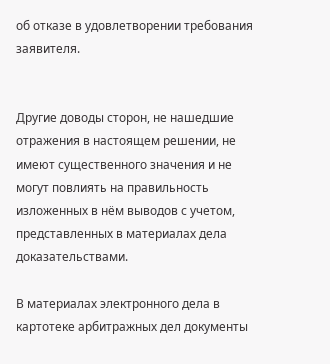об отказе в удовлетворении требования заявителя.


Другие доводы сторон, не нашедшие отражения в настоящем решении, не имеют существенного значения и не могут повлиять на правильность изложенных в нём выводов с учетом, представленных в материалах дела доказательствами.

В материалах электронного дела в картотеке арбитражных дел документы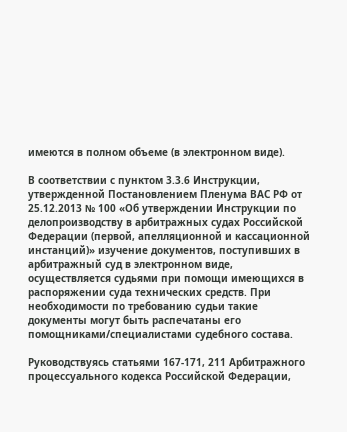имеются в полном объеме (в электронном виде).

В соответствии с пунктом 3.3.6 Инструкции, утвержденной Постановлением Пленума ВАС РФ от 25.12.2013 № 100 «Об утверждении Инструкции по делопроизводству в арбитражных судах Российской Федерации (первой, апелляционной и кассационной инстанций)» изучение документов, поступивших в арбитражный суд в электронном виде, осуществляется судьями при помощи имеющихся в распоряжении суда технических средств. При необходимости по требованию судьи такие документы могут быть распечатаны его помощниками/специалистами судебного состава.

Руководствуясь статьями 167-171, 211 Арбитражного процессуального кодекса Российской Федерации,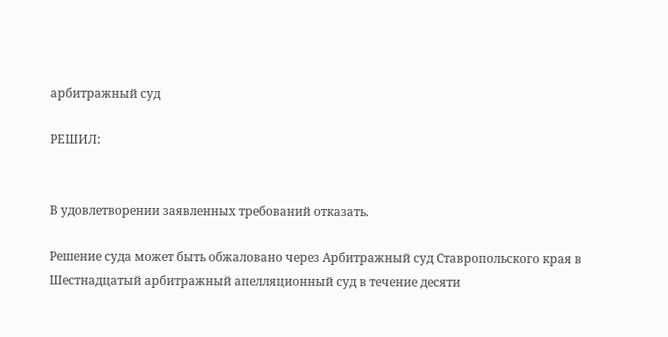арбитражный суд

РЕШИЛ:


В удовлетворении заявленных требований отказать.

Решение суда может быть обжаловано через Арбитражный суд Ставропольского края в Шестнадцатый арбитражный апелляционный суд в течение десяти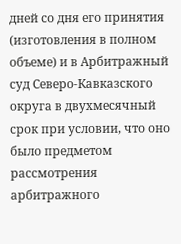дней со дня его принятия (изготовления в полном объеме) и в Арбитражный суд Северо-Кавказского округа в двухмесячный срок при условии, что оно было предметом рассмотрения арбитражного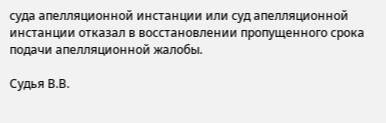суда апелляционной инстанции или суд апелляционной инстанции отказал в восстановлении пропущенного срока подачи апелляционной жалобы.

Судья В.В.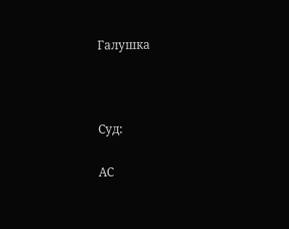Галушка



Суд:

АС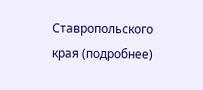Ставропольского края (подробнее)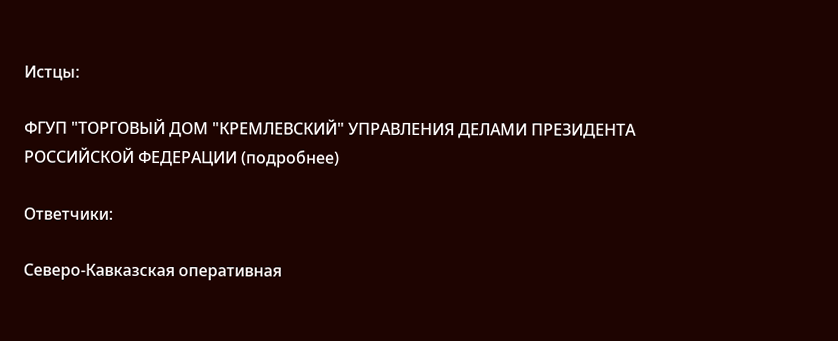Истцы:

ФГУП "ТОРГОВЫЙ ДОМ "КРЕМЛЕВСКИЙ" УПРАВЛЕНИЯ ДЕЛАМИ ПРЕЗИДЕНТА РОССИЙСКОЙ ФЕДЕРАЦИИ (подробнее)

Ответчики:

Северо-Кавказская оперативная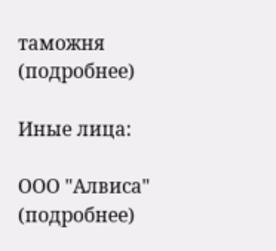таможня (подробнее)

Иные лица:

ООО "Алвиса" (подробнее)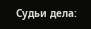Судьи дела: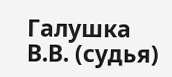Галушка В.В. (судья)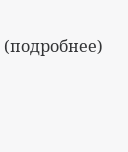(подробнее)